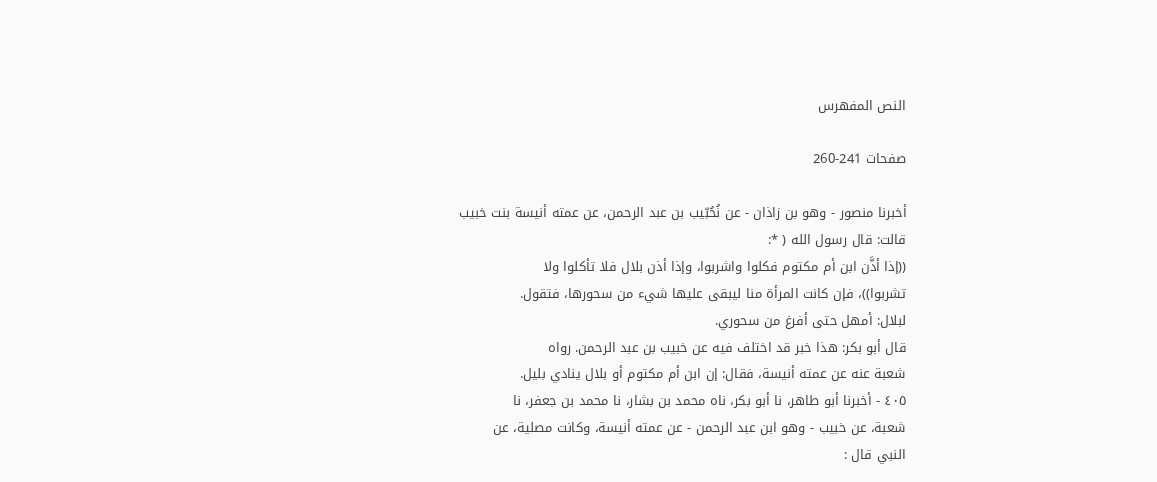النص المفهرس

صفحات 241-260

أخبرنا منصور - وهو بن زاذان - عن نُحُبّيب بن عبد الرحمن، عن عمته أنيسة بنت خبيب
قالت: قال رسول الله ( *:
((إذا أذَّن ابن أم مكتوم فكلوا واشربوا، وإذا أذن بلال فلا تأكلوا ولا
تشربوا))، فإن كانت المرأة منا ليبقى عليها شيء من سحورها، فتقول.
لبلال: أمهل حتى أفرغ من سحوري.
قال أبو بكر: هذا خبر قد اختلف فيه عن خبيب بن عبد الرحمن. رواه
شعبة عنه عن عمته أنيسة، فقال: إن ابن أم مكتوم أو بلال ينادي بليل.
٤٠٥ - أخبرنا أبو طاهر، نا أبو بكر، ناه محمد بن بشار، نا محمد بن جعفر، نا
شعبة، عن خبيب - وهو ابن عبد الرحمن - عن عمته أنيسة، وكانت مصلية، عن
النبي قال :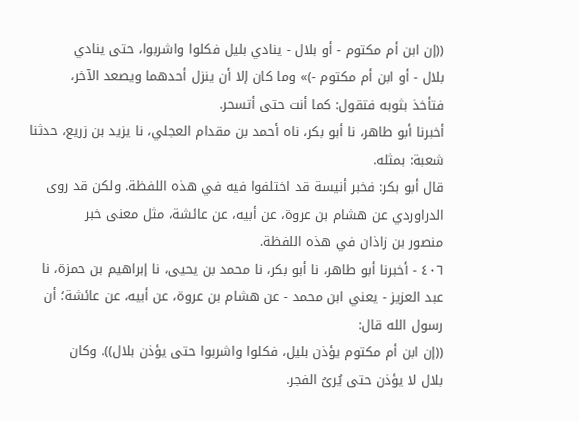((إن ابن أم مكتوم - أو بلال - ينادي بليل فكلوا واشربوا، حتى ينادي
بلال - أو ابن أم مكتوم -)» وما كان إلا أن ينزل أحدهما ويصعد الآخر،
فتأخذ بثوبه فتقول: كما أنت حتى أتسحر.
أخبرنا أبو طاهر، نا أبو بكر، ناه أحمد بن مقدام العجلي، نا یزید بن زريع، حدثنا
شعبة: بمثله.
قال أبو بكر: فخبر أنيسة قد اختلفوا فيه في هذه اللفظة. ولكن قد روى
الدراوردي عن هشام بن عروة، عن أبيه، عن عائشة، مثل معنى خبر
منصور بن زاذان في هذه اللفظة.
٤٠٦ - أخبرنا أبو طاهر، نا أبو بكر، نا محمد بن يحيى، نا إبراهيم بن حمزة، نا
عبد العزيز - يعني ابن محمد - عن هشام بن عروة، عن أبيه، عن عائشة؛ أن
رسول الله قال:
((إن ابن أم مكتوم يؤذن بليل، فكلوا واشربوا حتى يؤذن بلال)). وكان
بلال لا يؤذن حتى يُرىُ الفجر.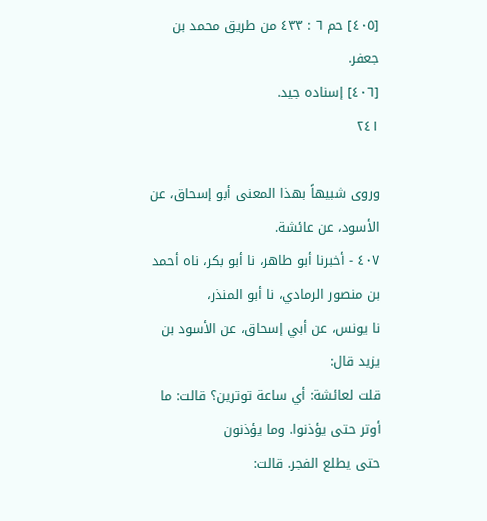[٤٠٥] حم ٦ : ٤٣٣ من طريق محمد بن جعفر.
[٤٠٦] إسناده جيد.
٢٤١

وروى شبيهاً بهذا المعنى أبو إسحاق، عن الأسود، عن عائشة.
٤٠٧ - أخبرنا أبو طاهر، نا أبو بكر، ناه أحمد بن منصور الرمادي، نا أبو المنذر،
نا يونس، عن أبي إسحاق، عن الأسود بن یزید قال:
قلت لعائشة: أي ساعة توترین؟ قالت: ما أوتر حتى يؤذنوا. وما يؤذنون
حتى يطلع الفجر. قالت: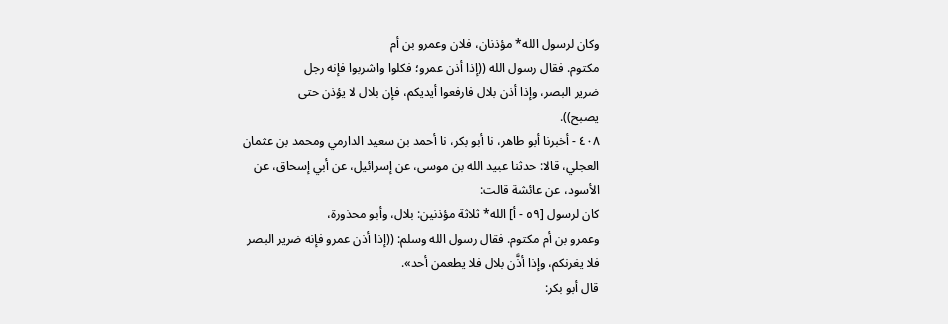وكان لرسول الله* مؤذنان، فلان وعمرو بن أم
مكتوم. فقال رسول الله ((إذا أذن عمرو؛ فكلوا واشربوا فإنه رجل
ضریر البصر، وإذا أذن بلال فارفعوا أیدیکم، فإن بلال لا يؤذن حتى
یصبح)).
٤٠٨ - أخبرنا أبو طاهر، نا أبو بكر، نا أحمد بن سعيد الدارمي ومحمد بن عثمان
العجلي، قالا: حدثنا عبيد الله بن موسى، عن إسرائيل، عن أبي إسحاق، عن
الأسود، عن عائشة قالت:
كان لرسول [٥٩ - أ] الله* ثلاثة مؤذنين: بلال، وأبو محذورة،
وعمرو بن أم مكتوم. فقال رسول الله وسلم: ((إذا أذن عمرو فإنه ضرير البصر
فلا يغرنكم، وإذا أذَّن بلال فلا يطعمن أحد».
قال أبو بكر: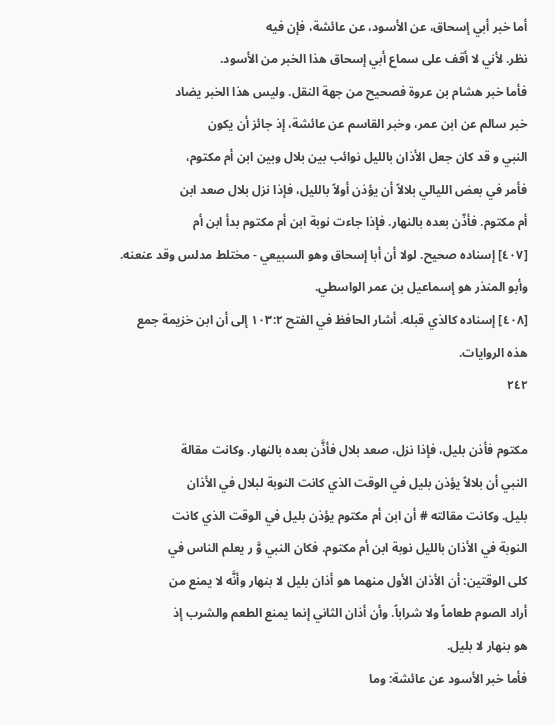أما خبر أبي إسحاق، عن الأسود، عن عائشة، فإن فيه
نظر. لأني لا أقف على سماع أبي إسحاق هذا الخبر من الأسود.
فأما خبر هشام بن عروة فصحيح من جهة النقل. وليس هذا الخبر يضاد
خبر سالم عن ابن عمر، وخبر القاسم عن عائشة، إذ جائز أن يكون
النبي و قد كان جعل الأذان بالليل نوائب بين بلال وبين ابن أم مكتوم،
فأمر في بعض الليالي بلالاً أن يؤذن أولاً بالليل، فإذا نزل بلال صعد ابن
أم مكتوم. فأذّن بعده بالنهار. فإذا جاءت نوبة ابن أم مكتوم بدأ ابن أم
[٤٠٧] إسناده صحيح. لولا أن أبا إسحاق وهو السبيعي - مختلط مدلس وقد عنعنه.
وأبو المنذر هو إسماعيل بن عمر الواسطي.
[٤٠٨] إسناده كالذي قبله. أشار الحافظ في الفتح ١٠٣:٢ إلى أن ابن خزيمة جمع
هذه الروايات.
٢٤٢

مكتوم فأذن بليل، فإذا نزل، صعد بلال فأذَّن بعده بالنهار. وكانت مقالة
النبي أن بلالاً يؤذن بليل في الوقت الذي كانت النوبة لبلال في الأذان
بليل. وكانت مقالته # أن ابن أم مكتوم يؤذن بليل في الوقت الذي كانت
النوبة في الأذان بالليل نوبة ابن أم مكتوم. فكان النبي وَّ ر يعلم الناس في
كلى الوقتين: أن الأذان الأول منهما هو أذان بليل لا بنهار وأنَّه لا يمنع من
أراد الصوم طعاماً ولا شراباً. وأن أذان الثاني إنما يمنع الطعم والشرب إذ
هو بنهار لا بليل.
فأما خبر الأسود عن عائشة: وما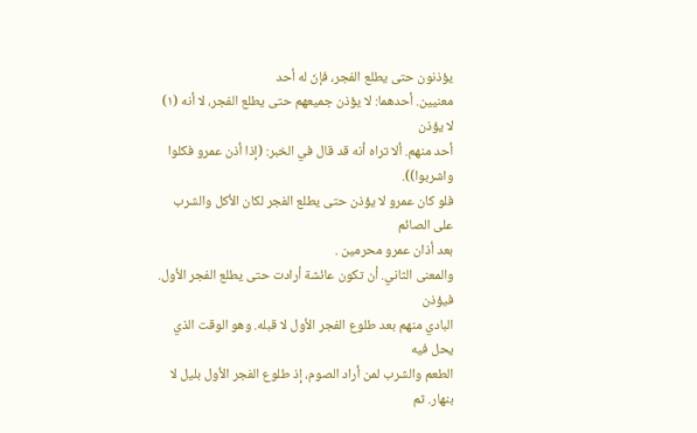يؤذنون حتى يطلع الفجر، فإنّ له أحد
معنيين. أحدهما: لا يؤذن جميعهم حتى يطلع الفجر، لا أنه (١) لا يؤذن
أحد منهم. ألا تراه أنه قد قال في الخبر: (إذا أذن عمرو فكلوا واشربوا)).
فلو كان عمرو لا يؤذن حتى يطلع الفجر لكان الأكل والشرب على الصائم
بعد أذان عمرو محرمین .
والمعنى الثاني. أن تكون عائشة أرادت حتى يطلع الفجر الأول. فيؤذن
البادي منهم بعد طلوع الفجر الأول لا قبله. وهو الوقت الذي يحل فيه
الطعم والشرب لمن أراد الصوم، إذ طلوع الفجر الأول بليل لا بنهار. ثم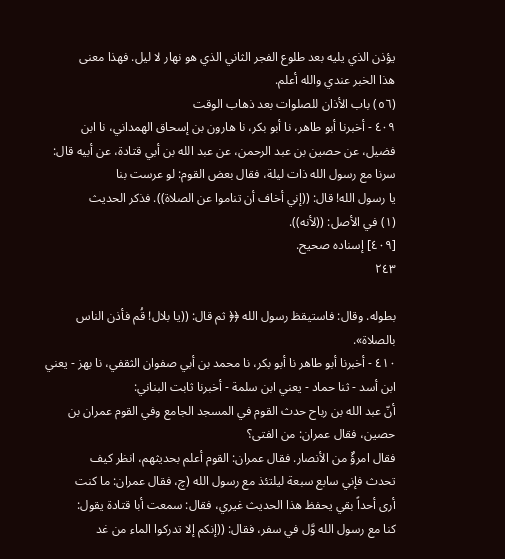يؤذن الذي يليه بعد طلوع الفجر الثاني الذي هو نهار لا ليل. فهذا معنى
هذا الخبر عندي والله أعلم.
(٥٦) باب الأذان للصلوات بعد ذهاب الوقت
٤٠٩ - أخبرنا أبو طاهر، نا أبو بكر، نا هارون بن إسحاق الهمداني، نا ابن
فضيل، عن حصين بن عبد الرحمن، عن عبد الله بن أبي قتادة، عن أبيه قال:
سرنا مع رسول الله ذات ليلة، فقال بعض القوم: لو عرست بنا
يا رسول الله! قال: ((إني أخاف أن تناموا عن الصلاة)). فذكر الحديث
(١) في الأصل: ((لأنه)).
[٤٠٩] إسناده صحيح.
٢٤٣

بطوله. وقال: فاستيقظ رسول الله ﴿﴿ ثم قال: ((يا بلال! قُم فأذن الناس
بالصلاة».
٤١٠ - أخبرنا أبو طاهر نا أبو بكر، نا محمد بن أبي صفوان الثقفي، نا بهز - يعني
ابن أسد - ثنا حماد - يعني ابن سلمة - أخبرنا ثابت البناني:
أنّ عبد الله بن رباح حدث القوم في المسجد الجامع وفي القوم عمران بن
حصين، فقال عمران: من الفتى؟
فقال امرؤٌ من الأنصار. فقال عمران: القوم أعلم بحديثهم، انظر كيف
تحدث فإني سابع سبعة ليلتئذ مع رسول الله (چ، فقال عمران: ما كنت
أرى أحداً بقي يحفظ هذا الحديث غيري، فقال: سمعت أبا قتادة يقول:
كنا مع رسول الله وَّل في سفر، فقال: ((إنكم إلا تدركوا الماء من غد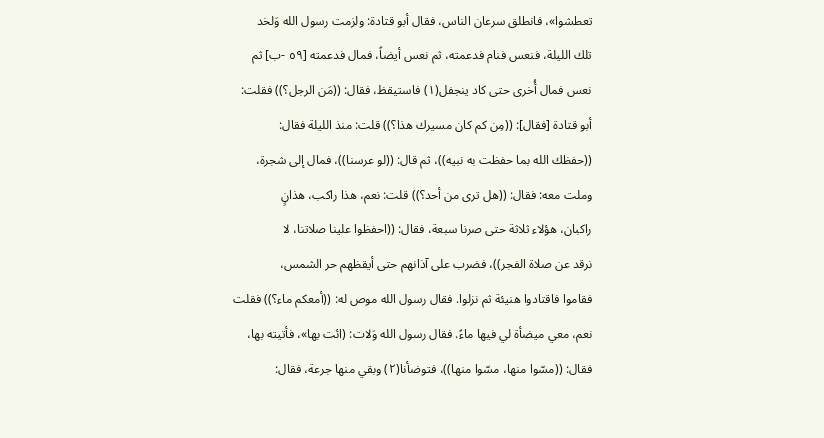تعطشوا»، فانطلق سرعان الناس، فقال أبو قتادة: ولزمت رسول الله وَلخد
تلك اللیلة، فنعس فنام فدعمته، ثم نعس أیضاً، فمال فدعمته [٥٩ -ب] ثم
نعس فمال أُخرى حتى كاد ينجفل(١) فاستيقظ، فقال: ((مَن الرجل؟)) فقلت:
أبو قتادة [فقال]: ((مِن كم كان مسيرك هذا؟)) قلت: منذ الليلة فقال:
((حفظك الله بما حفظت به نبيه))، ثم قال: ((لو عرسنا))، فمال إلى شجرة،
وملت معه: فقال: ((هل ترى من أحد؟)) قلت: نعم، هذا راكب، هذانٍ
راكبان، هؤلاء ثلاثة حتى صرنا سبعة، فقال: ((احفظوا علينا صلاتنا، لا
نرقد عن صلاة الفجر))، فضرب على آذانهم حتى أيقظهم حر الشمس،
فقاموا فاقتادوا هنيئة ثم نزلوا. فقال رسول الله موص له: ((أمعكم ماء؟)) فقلت
نعم، معي ميضأة لي فيها ماءً. فقال رسول الله وَلات: (ائت بها»، فأتيته بها،
فقال: ((مسّوا منها، مسّوا منها))، فتوضأنا(٢) وبقي منها جرعة، فقال: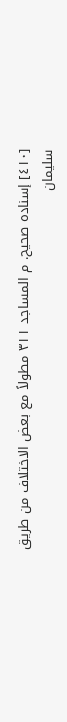[٤١٠] إسناده صحيح. م المساجد ٣١١ مطولاً مع بعض الاختلاف من طريق سليمان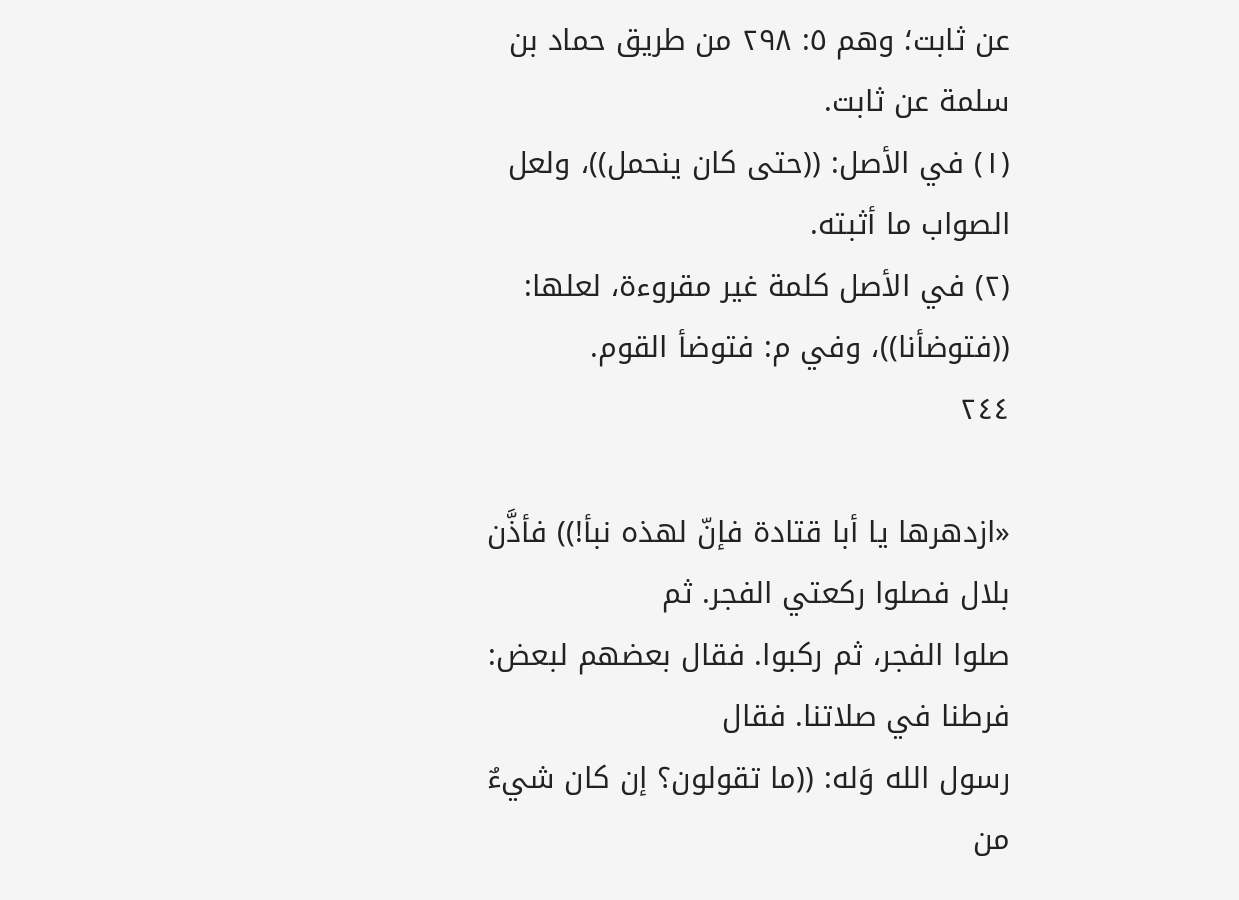عن ثابت؛ وهم ٥: ٢٩٨ من طريق حماد بن سلمة عن ثابت.
(١) في الأصل: ((حتى كان ينحمل))، ولعل الصواب ما أثبته.
(٢) في الأصل كلمة غير مقروءة، لعلها: ((فتوضأنا))، وفي م: فتوضأ القوم.
٢٤٤

«ازدهرها يا أبا قتادة فإنّ لهذه نبأ!)) فأذَّن بلال فصلوا ركعتي الفجر. ثم
صلوا الفجر، ثم ركبوا. فقال بعضهم لبعض: فرطنا في صلاتنا. فقال
رسول الله وَله: ((ما تقولون؟ إن كان شيءٌ من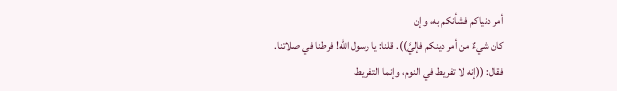أمر دنياكم فشأنكم به، وإن
كان شيءٌ من أمر دينكم فإليَّ)). قلنا: يا رسول الله! فرطنا في صلاتنا.
فقال: ((إنه لا تفريط في النوم، وإنما التفريط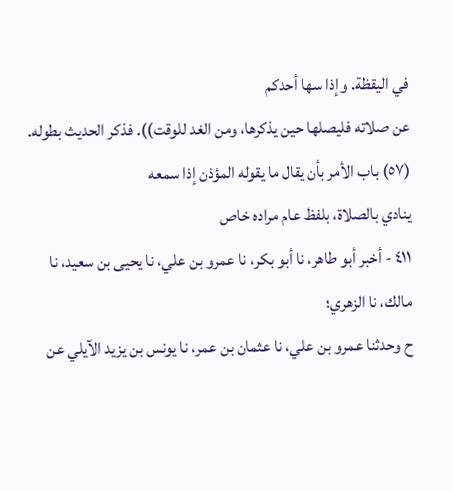في اليقظة. وإذا سها أحدكم
عن صلاته فليصلها حين يذكرها، ومن الغد للوقت)). فذكر الحديث بطوله.
(٥٧) باب الأمر بأن يقال ما يقوله المؤذن إذا سمعه
ينادي بالصلاة، بلفظ عام مراده خاص
٤١١ - أخبر أبو طاهر، نا أبو بكر، نا عمرو بن علي، نا يحيى بن سعيد، نا
مالك، نا الزهري؛
ح وحدثنا عمرو بن علي، نا عثمان بن عمر، نا يونس بن يزيد الآيلي عن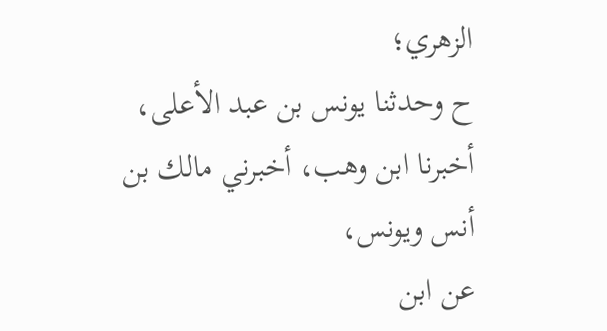الزهري؛
ح وحدثنا يونس بن عبد الأعلى، أخبرنا ابن وهب، أخبرني مالك بن أنس ويونس،
عن ابن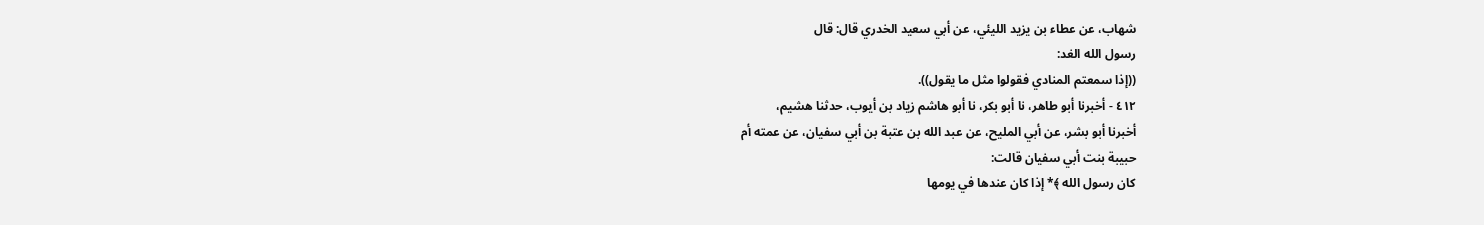شهاب، عن عطاء بن يزيد الليئي، عن أبي سعيد الخدري قال: قال
رسول الله الغد:
((إذا سمعتم المنادي فقولوا مثل ما يقول)).
٤١٢ - أخبرنا أبو طاهر، نا أبو بكر، نا أبو هاشم زياد بن أيوب، حدثنا هشيم،
أخبرنا أبو بشر، عن أبي المليح، عن عبد الله بن عتبة بن أبي سفيان، عن عمته أم
حبيبة بنت أبي سفيان قالت:
کان رسول الله ﴾* إذا كان عندها في يومها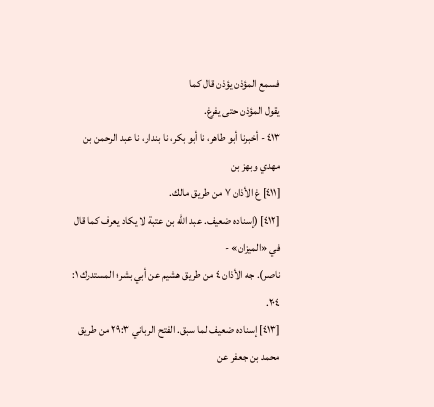فسمع المؤذن يؤذن قال كما
يقول المؤذن حتى يفرغ.
٤١٣ - أخبرنا أبو طاهر، نا أبو بكر، نا بندار، نا عبد الرحمن بن مهدي وبهز بن
[٤١١] غ الأذان ٧ من طريق مالك.
[٤١٢] (إسناده ضعيف. عبد الله بن عتبة لا يكاد يعرف كما قال في «الميزان» -
ناصر). جه الأذان ٤ من طريق هشيم عن أبي بشر؛ المستدرك ١: ٢٠٤.
[٤١٣] إسناده ضعيف لما سبق. الفتح الرباني ٢٩:٣ من طريق محمد بن جعفر عن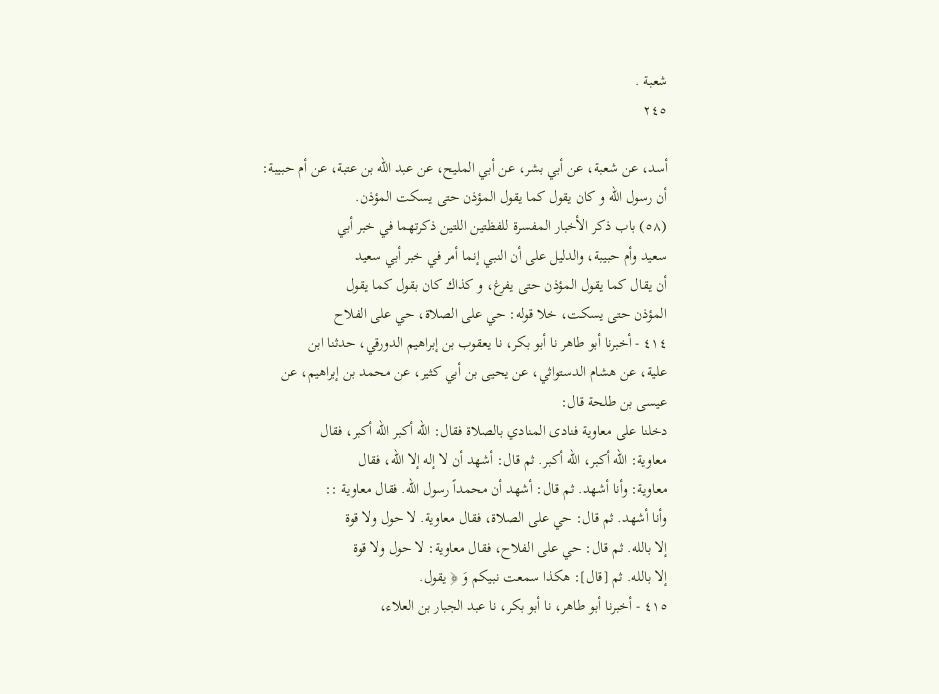شعبة .
٢٤٥

أسد، عن شعبة، عن أبي بشر، عن أبي المليح، عن عبد الله بن عتبة، عن أم حبيبة:
أن رسول الله و كان يقول كما يقول المؤذن حتى يسكت المؤذن.
(٥٨) باب ذكر الأخبار المفسرة للفظتين اللتين ذكرتهما في خبر أبي
سعيد وأم حبيبة، والدليل على أن النبي إنما أمر في خبر أبي سعيد
أن يقال كما يقول المؤذن حتى يفرغ، و کذاك كان بقول كما يقول
المؤذن حتى يسكت، خلا قوله: حي على الصلاة، حي على الفلاح
٤١٤ - أخبرنا أبو طاهر نا أبو بكر، نا يعقوب بن إبراهيم الدورقي، حدثنا ابن
علية، عن هشام الدستواثي، عن يحيى بن أبي كثير، عن محمد بن إبراهيم، عن
عيسى بن طلحة قال:
دخلنا على معاوية فنادى المنادي بالصلاة فقال: الله أكبر الله أكبر، فقال
معاوية: الله أكبر، الله أكبر. ثم قال: أشهد أن لا إله إلا الله، فقال
معاوية: وأنا أشهد. ثم قال: أشهد أن محمداً رسول الله. فقال معاوية ::
وأنا أشهد. ثم قال: حي على الصلاة، فقال معاوية. لا حول ولا قوة
إلا بالله. ثم قال: حي على الفلاح، فقال معاوية: لا حول ولا قوة
إلا بالله. ثم [قال]: هكذا سمعت نبيكم وَ ﴿ يقول.
٤١٥ - أخبرنا أبو طاهر، نا أبو بكر، نا عبد الجبار بن العلاء،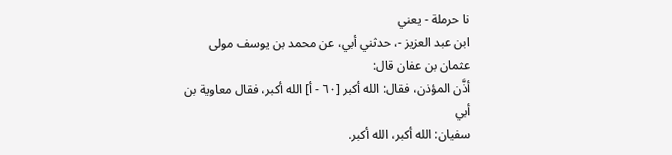نا حرملة - يعني
ابن عبد العزيز -، حدثني أبي، عن محمد بن يوسف مولى عثمان بن عفان قال:
أذَّن المؤذن، فقال: الله أكبر [٦٠ - أ] الله أكبر، فقال معاوية بن أبي
سفيان: الله أكبر، الله أكبر.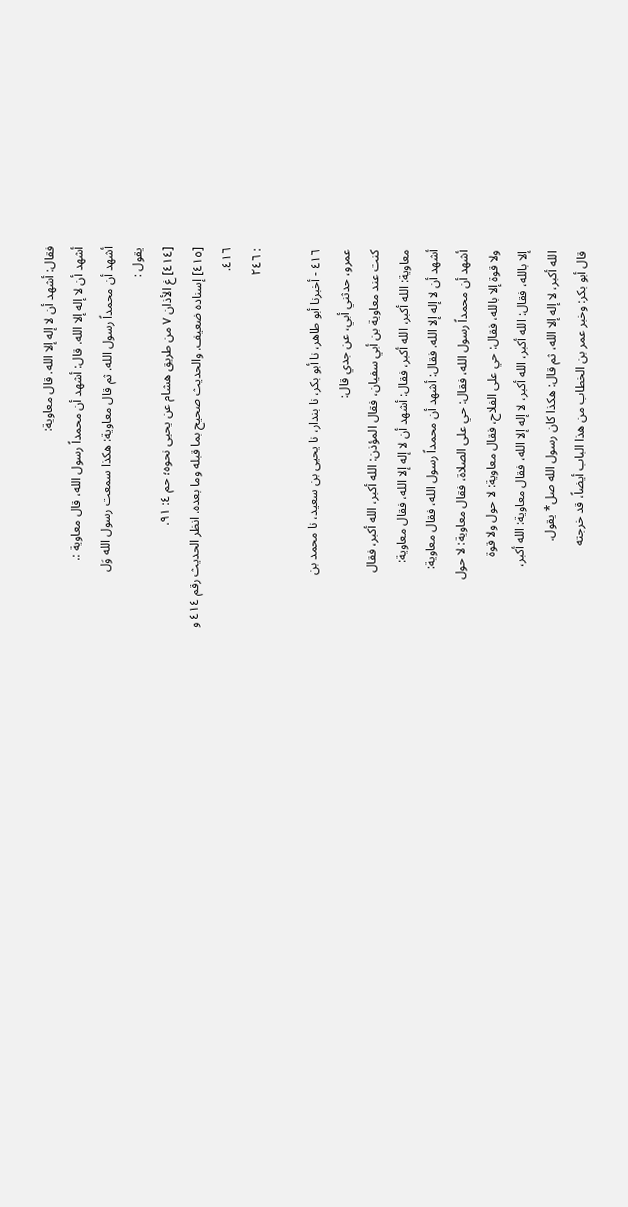فقال: أشهد أن لا إله إلا الله. قال معاوية:
أشهد أن لا إله إلا الله. قال: أشهد أن محمداً رسول الله، قال معاوية :.
أشهد أن محمداً رسول الله. ثم قال معاوية: هكذا سمعت رسول الله وَل
يقول :
[٤١٤] غ الأذان ٧ من طريق هشام عن يحيى نحوه؛ حم ٤: ٩١.
[٤١٥] إسناده ضعيف. والحديث صحیح بما قبله وما بعده. انظر الحديث رقم ٤١٤ و
٤١٦.
: ٢٤٦

٤١٦ - أخبرنا أبو طاهر، نا أبو بكر، نا بندار، نا يحيى بن سعيد، نا محمد بن
عمرو، حدثني أبي، عن جدي قال:
كنت عند معاوية بن أبي سفيان، فقال المؤذن: الله أكبر، الله أكبر، فقال
معاوية: الله أكبر، الله أكبر، فقال: أشهد أن لا إله إلا الله، فقال معاوية:
أشهد أن لا إله إلا الله. فقال: أشهد أن محمداً رسول الله، فقال معاوية:
أشهد أن محمداً رسول الله، فقال: حي على الصلاة، فقال معاوية: لا حول
ولا قوة إلا بالله، فقال: حي على الفلاح، فقال معاوية: لا حول ولا قوة
إلا بالله، فقال: الله أكبر، الله أكبر، لا إله إلا الله، فقال معاوية: الله أكبر،
الله أكبر، لا إله إلا الله، ثم قال: هكذا كان رسول الله صل* يقول.
قال أبو بكر: وخبر عمر بن الخطاب من هذا الباب أيضاً، قد خرجته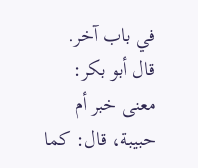في باب آخر.
قال أبو بكر: معنى خبر أم حبيبة، قال: كما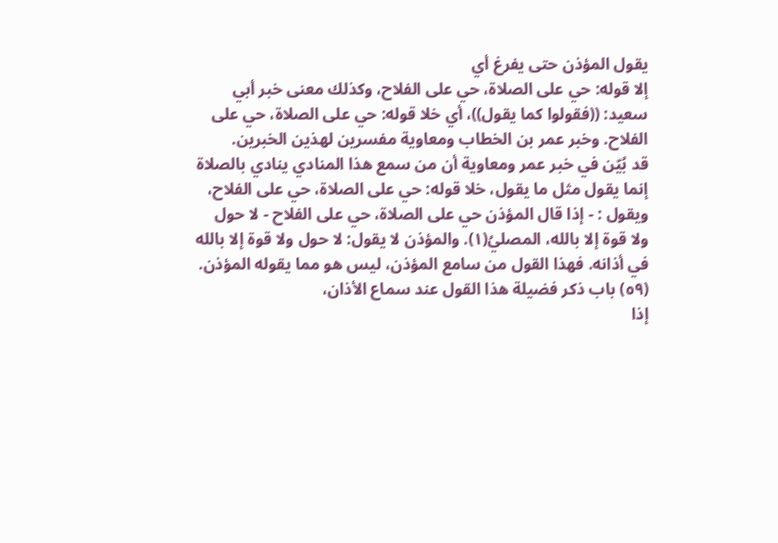يقول المؤذن حتى يفرغ أي
إلا قوله: حي على الصلاة، حي على الفلاح، وكذلك معنى خبر أبي
سعيد: ((فقولوا كما يقول))، أي خلا قوله: حي على الصلاة، حي على
الفلاح. وخبر عمر بن الخطاب ومعاوية مفسرين لهذين الخبرين.
قد بُيّن في خبر عمر ومعاوية أن من سمع هذا المنادي ينادي بالصلاة
إنما يقول مثل ما يقول، خلا قوله: حي على الصلاة، حي على الفلاح،
ويقول : - إذا قال المؤذن حي على الصلاة، حي على الفلاح - لا حول
ولا قوة إلا بالله، المصليُ(١). والمؤذن لا يقول: لا حول ولا قوة إلا بالله
في أذانه. فهذا القول من سامع المؤذن، ليس هو مما يقوله المؤذن.
(٥٩) باب ذكر فضيلة هذا القول عند سماع الأذان،
إذا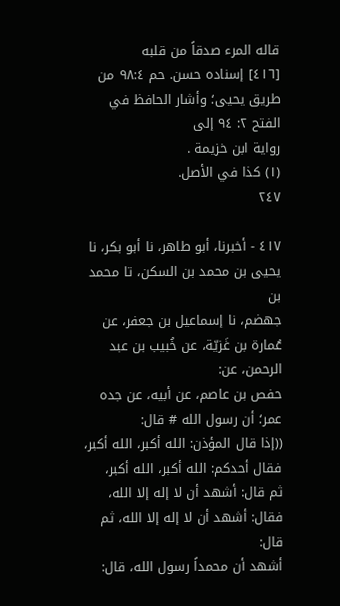قاله المرء صدقاً من قلبه
[٤١٦] إسناده حسن. حم ٩٨:٤ من طريق يحيى؛ وأشار الحافظ في الفتح ٢: ٩٤ إلى
رواية ابن خزيمة .
(١) كذا في الأصل.
٢٤٧

٤١٧ - أخبرنا، أبو طاهر، نا أبو بكر، نا يحيى بن محمد بن السكن، تا محمد بن
جهضم، نا إسماعيل بن جعفر، عن عُمارة بن غَزيّة، عن خُبيب بن عبد الرحمن، عن:
حفص بن عاصم، عن أبيه، عن جده عمر؛ أن رسول الله # قال:
((إذا قال المؤذن: الله أكبر، الله أكبر، فقال أحدكم: الله أكبر، الله أكبر،
ثم قال: أشهد أن لا إله إلا الله، فقال: أشهد أن لا إله إلا الله، ثم قال:
أشهد أن محمداً رسول الله، قال: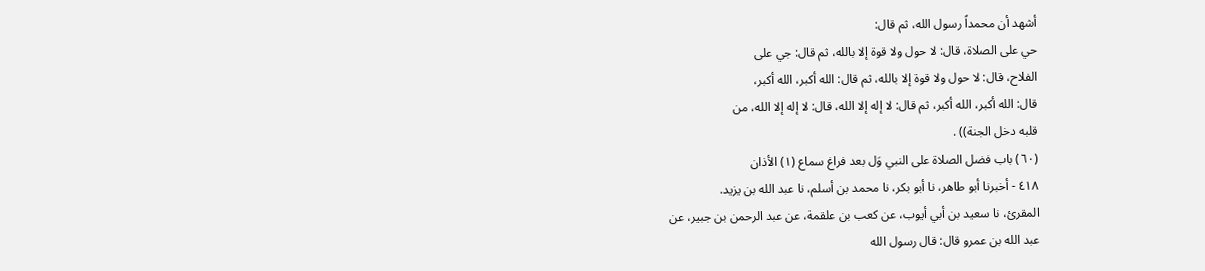أشهد أن محمداً رسول الله، ثم قال:
حي على الصلاة، قال: لا حول ولا قوة إلا بالله، ثم قال: جي على
الفلاح، قال: لا حول ولا قوة إلا بالله، ثم قال: الله أكبر، الله أكبر،
قال: الله أكبر، الله أكبر، ثم قال: لا إله إلا الله، قال: لا إله إلا الله، من
قلبه دخل الجنة)) .
(٦٠) باب فضل الصلاة على النبي وَل بعد فراغ سماع (١) الأذان
٤١٨ - أخبرنا أبو طاهر، نا أبو بكر، نا محمد بن أسلم، نا عبد الله بن یزید.
المقرئ، نا سعيد بن أبي أيوب، عن كعب بن علقمة، عن عبد الرحمن بن جبير، عن
عبد الله بن عمرو قال: قال رسول الله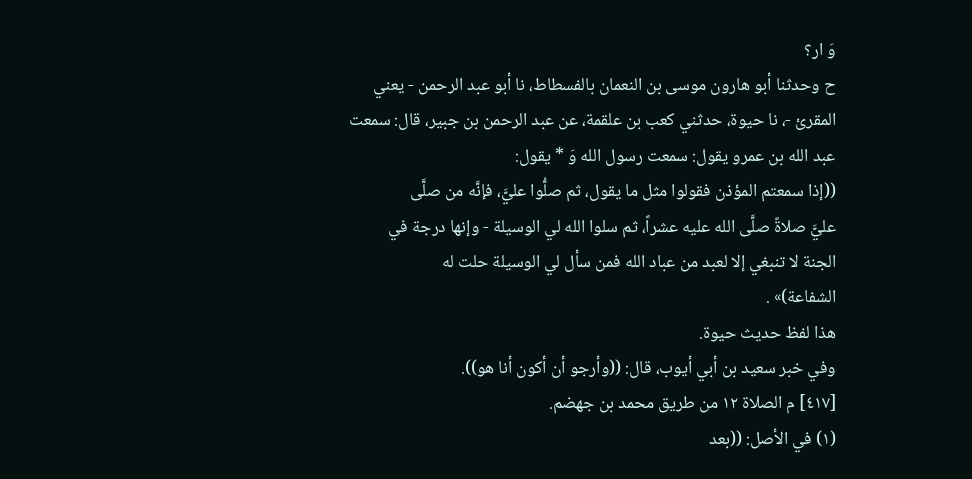وَ ار؟
ح وحدثنا أبو هارون موسى بن النعمان بالفسطاط، نا أبو عبد الرحمن - يعني
المقرئ -، نا حيوة، حدثني كعب بن علقمة، عن عبد الرحمن بن جبير، قال: سمعت
عبد الله بن عمرو يقول: سمعت رسول الله وَ * يقول:
((إذا سمعتم المؤذن فقولوا مثل ما يقول، ثم صلُّوا عليَّ، فإنَّه من صلَّى
عليَّ صلاةً صلَّى الله عليه عشراً، ثم سلوا الله لي الوسيلة - وإنها درجة في
الجنة لا تنبغي إلا لعبد من عباد الله فمن سأل لي الوسيلة حلت له
الشفاعة)» .
هذا لفظ حديث حيوة.
وفي خبر سعيد بن أبي أيوب، قال: ((وأرجو أن أكون أنا هو)).
[٤١٧] م الصلاة ١٢ من طريق محمد بن جهضم.
(١) في الأصل: ((بعد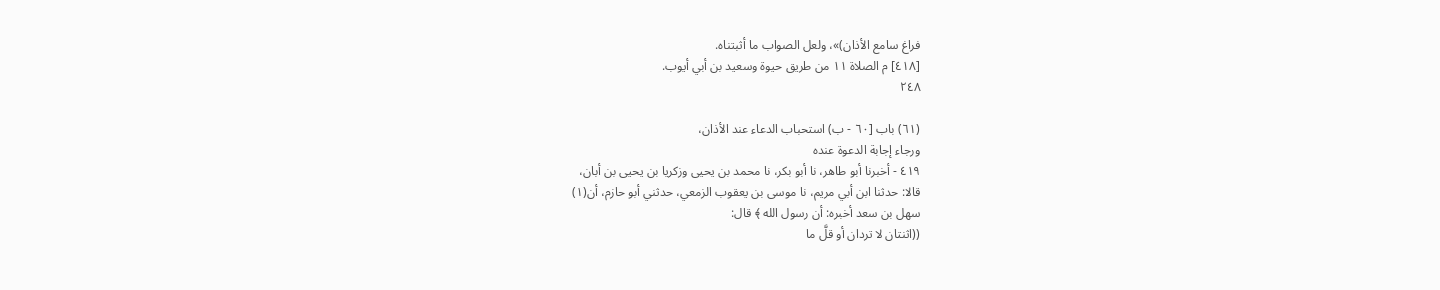فراغ سامع الأذان)»، ولعل الصواب ما أثبتناه.
[٤١٨] م الصلاة ١١ من طريق حيوة وسعيد بن أبي أيوب.
٢٤٨

(٦١) باب [٦٠ - ب) استحباب الدعاء عند الأذان،
ورجاء إجابة الدعوة عنده
٤١٩ - أخبرنا أبو طاهر، نا أبو بكر، نا محمد بن يحيى وزكريا بن يحيى بن أبان،
قالا: حدثنا ابن أبي مريم، نا موسى بن يعقوب الزمعي، حدثني أبو حازم، أن(١)
سهل بن سعد أخبره: أن رسول الله ﴾ قال:
((اثنتان لا تردان أو قلَّ ما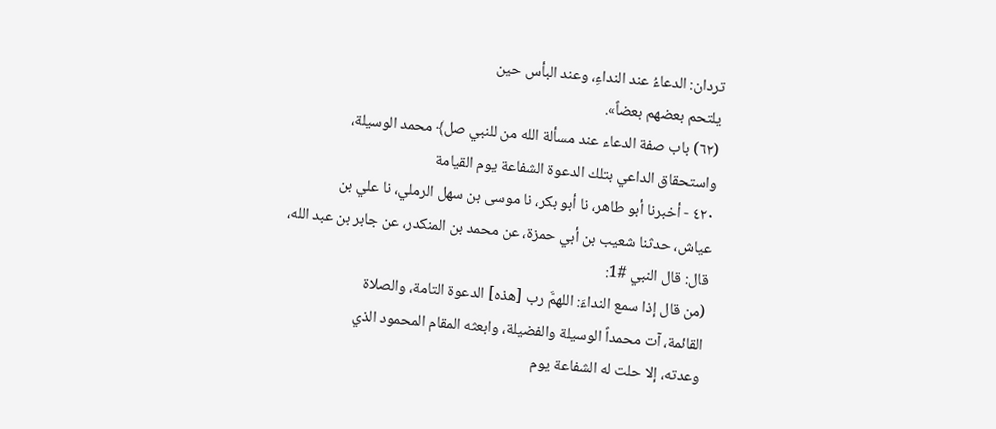تردان: الدعاءُ عند النداءِ، وعند البأس حين
يلتحم بعضهم بعضاً».
(٦٢) باب صفة الدعاء عند مسألة الله من للنبي صل﴾ محمد الوسيلة،
واستحقاق الداعي بتلك الدعوة الشفاعة يوم القيامة
٤٢٠ - أخبرنا أبو طاهر، نا أبو بكر، نا موسى بن سهل الرملي، نا علي بن
عياش، حدثنا شعيب بن أبي حمزة، عن محمد بن المنكدر، عن جابر بن عبد الله،
قال: قال النبي #1:
(من قال إذا سمع النداءَ: اللهمَّ رب [هذه] الدعوة التامة، والصلاة
القائمة، آت محمداً الوسيلة والفضيلة، وابعثه المقام المحمود الذي
وعدته، إلا حلت له الشفاعة يوم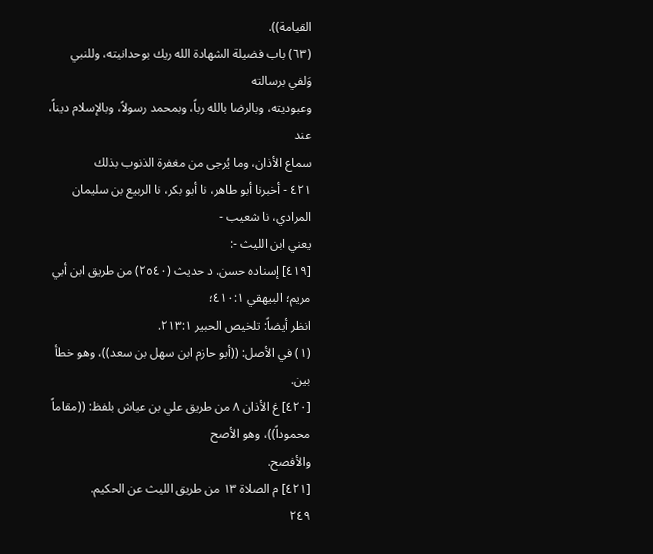القيامة)).
(٦٣) باب فضيلة الشهادة الله ريك بوحدانيته، وللنبي وَلفي برسالته
وعبوديته، وبالرضا بالله رباً، وبمحمد رسولاً، وبالإسلام ديناً، عند
سماع الأذان، وما يُرجى من مغفرة الذنوب بذلك
٤٢١ - أخبرنا أبو طاهر، نا أبو بكر، نا الربيع بن سليمان المرادي، نا شعيب -
يعني ابن اللیث -:
[٤١٩] إسناده حسن. د حديث (٢٥٤٠) من طريق ابن أبي مريم؛ البيهقي ٤١٠:١؛
انظر أيضاً: تلخيص الحبير ٢١٣:١.
(١) في الأصل: ((أبو حازم ابن سهل بن سعد))، وهو خطأ بين.
[٤٢٠] غ الأذان ٨ من طريق علي بن عياش بلفظ: ((مقاماً محموداً))، وهو الأصح
والأفصح.
[٤٢١] م الصلاة ١٣ من طريق الليث عن الحكيم.
٢٤٩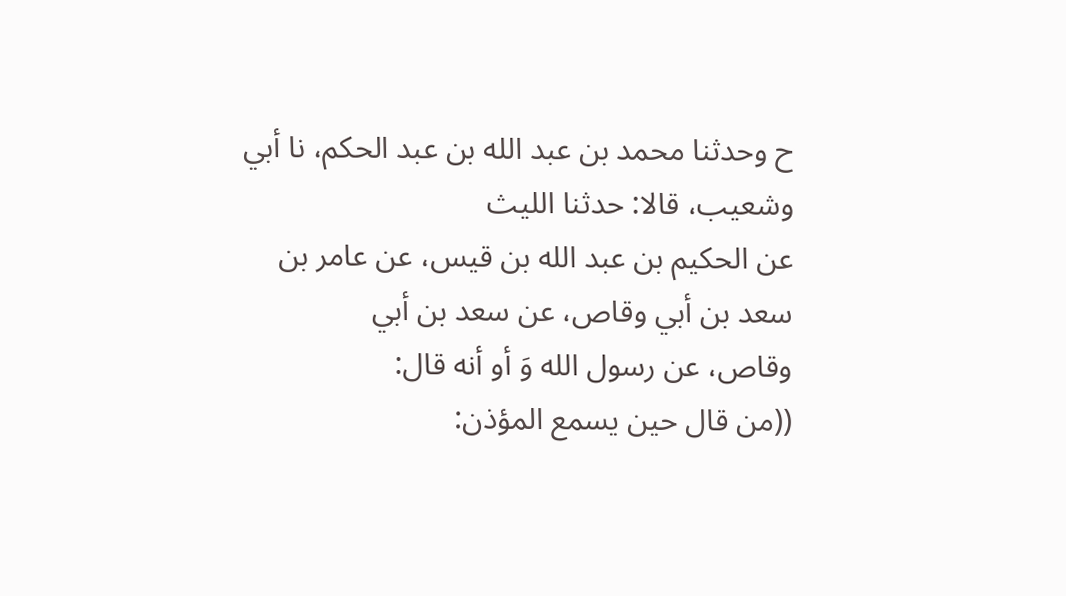ح وحدثنا محمد بن عبد الله بن عبد الحكم، نا أبي وشعيب، قالا: حدثنا الليث
عن الحكيم بن عبد الله بن قيس، عن عامر بن سعد بن أبي وقاص، عن سعد بن أبي
وقاص، عن رسول الله وَ أو أنه قال:
((من قال حين يسمع المؤذن: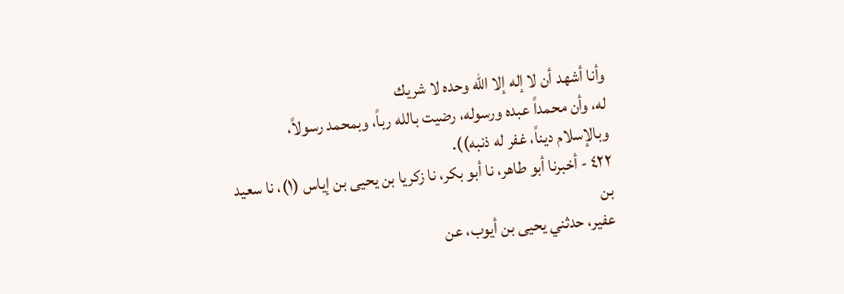وأنا أشهد أن لا إله إلا الله وحده لا شريك
له، وأن محمداً عبده ورسوله، رضيت بالله رباً، وبمحمد رسولاً،
وبالإسلام ديناً، غفر له ذنبه)).
٤٢٢ - أخبرنا أبو طاهر، نا أبو بكر، نا زكريا بن يحيى بن إياس (١)، نا سعيد بن
عفير، حدثني يحيى بن أيوب، عن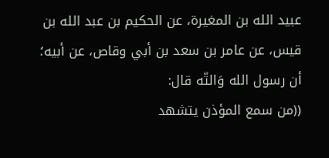عبيد الله بن المغيرة، عن الحكيم بن عبد الله بن
قيس، عن عامر بن سعد بن أبي وقاص، عن أبيه؛ أن رسول الله وَالتّه قال:
((من سمع المؤذن يتشهد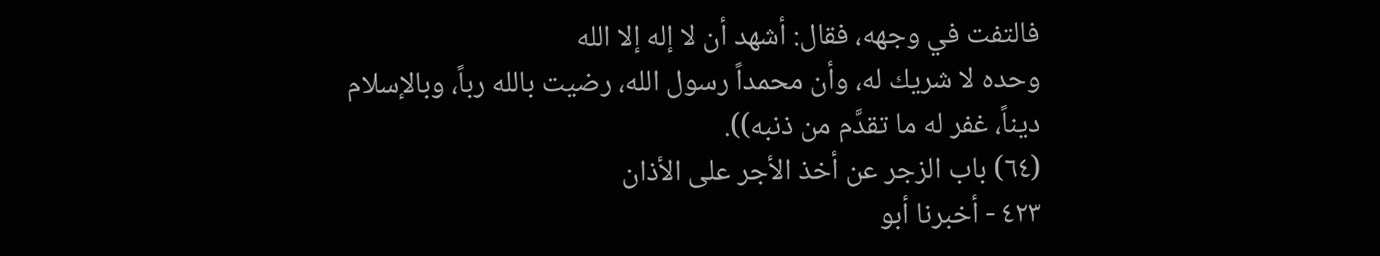فالتفت في وجهه، فقال: أشهد أن لا إله إلا الله
وحده لا شريك له، وأن محمداً رسول الله، رضيت بالله رباً، وبالإسلام
ديناً، غفر له ما تقدَّم من ذنبه)).
(٦٤) باب الزجر عن أخذ الأجر على الأذان
٤٢٣ - أخبرنا أبو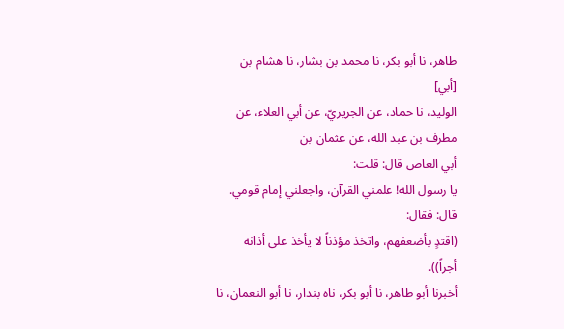طاهر، نا أبو بكر، نا محمد بن بشار، نا هشام بن [أبي]
الوليد، نا حماد، عن الجريريّ، عن أبي العلاء، عن مطرف بن عبد الله، عن عثمان بن
أبي العاص قال: قلت:
يا رسول الله! علمني القرآن، واجعلني إمام قومي. قال: فقال:
(اقتدٍ بأضعفهم، واتخذ مؤذناً لا يأخذ على أذانه أجراً)).
أخبرنا أبو طاهر، نا أبو بكر، ناه بندار، نا أبو النعمان، نا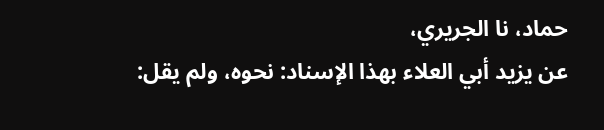حماد، نا الجريري،
عن يزيد أبي العلاء بهذا الإسناد: نحوه، ولم يقل: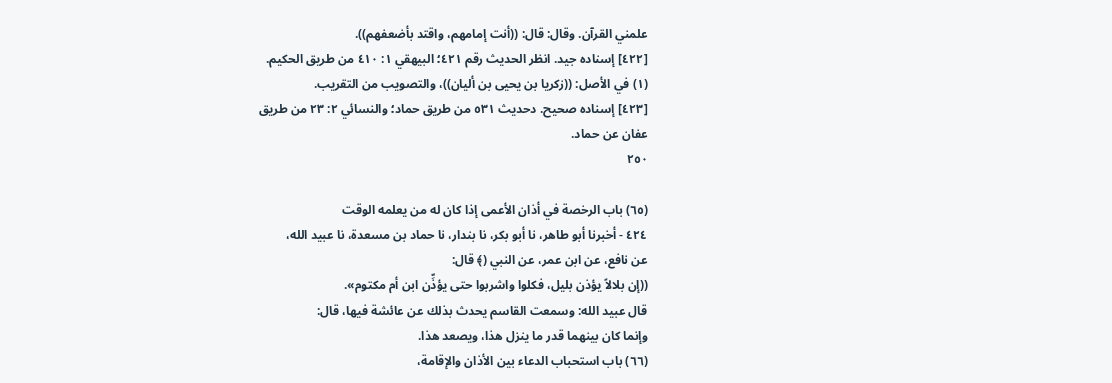علمني القرآن. وقال: قال: ((أنت إمامهم، واقتد بأضعفهم)).
[٤٢٢] إسناده جيد. انظر الحديث رقم ٤٢١؛ البيهقي ١: ٤١٠ من طريق الحكيم.
(١) في الأصل: ((زكريا بن يحيى بن أليان))، والتصويب من التقريب.
[٤٢٣] إسناده صحيح. دحديث ٥٣١ من طريق حماد؛ والنسائي ٢: ٢٣ من طريق
عفان عن حماد.
٢٥٠

(٦٥) باب الرخصة في أذان الأعمى إذا كان له من يعلمه الوقت
٤٢٤ - أخبرنا أبو طاهر، نا أبو بكر، نا بندار، نا حماد بن مسعدة، نا عبيد الله،
عن نافع، عن ابن عمر، عن النبي (﴾ قال:
((إن بلالاً يؤذن بليل، فكلوا واشربوا حتى يؤذِّن ابن أم مكتوم».
قال عبيد الله: وسمعت القاسم يحدث بذلك عن عائشة فيها، قال:
وإنما كان بينهما قدر ما ينزل هذا، ويصعد هذا.
(٦٦) باب استحباب الدعاء بين الأذان والإقامة،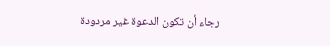رجاء أن تكون الدعوة غير مردودة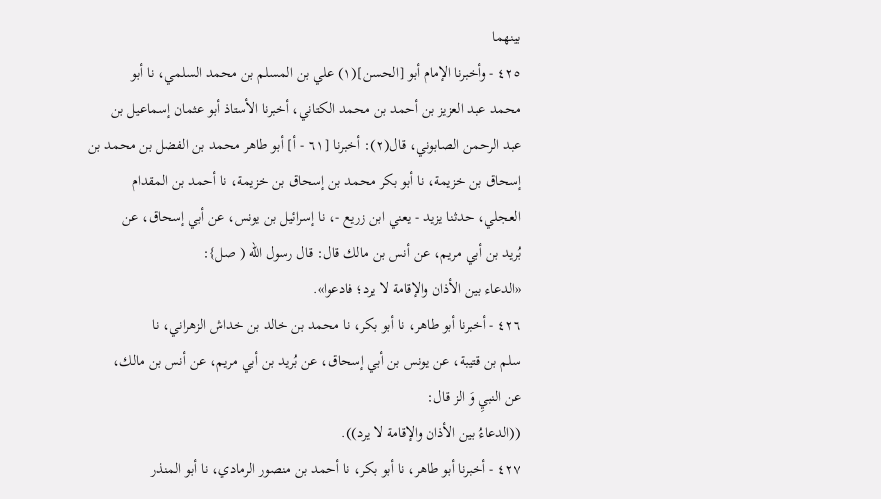بينهما
٤٢٥ - وأخبرنا الإمام أبو [الحسن](١) علي بن المسلم بن محمد السلمي، نا أبو
محمد عبد العزيز بن أحمد بن محمد الكتاني، أخبرنا الأستاذ أبو عثمان إسماعيل بن
عبد الرحمن الصابوني، قال(٢): أخبرنا [٦١ - أ] أبو طاهر محمد بن الفضل بن محمد بن
إسحاق بن خزيمة، نا أبو بكر محمد بن إسحاق بن خزيمة، نا أحمد بن المقدام
العجلي، حدثنا يزيد - يعني ابن زريع -، نا إسرائيل بن يونس، عن أبي إسحاق، عن
بُريد بن أبي مريم، عن أنس بن مالك قال: قال رسول الله ( صل}:
«الدعاء بين الأذان والإقامة لا يرد؛ فادعوا».
٤٢٦ - أخبرنا أبو طاهر، نا أبو بكر، نا محمد بن خالد بن خداش الزهراني، نا
سلم بن قتيبة، عن يونس بن أبي إسحاق، عن بُرید بن أبي مريم، عن أنس بن مالك،
عن النبيِ وَ الز قال:
((الدعاءُ بين الأذان والإقامة لا يرد)).
٤٢٧ - أخبرنا أبو طاهر، نا أبو بكر، نا أحمد بن منصور الرمادي، نا أبو المنذر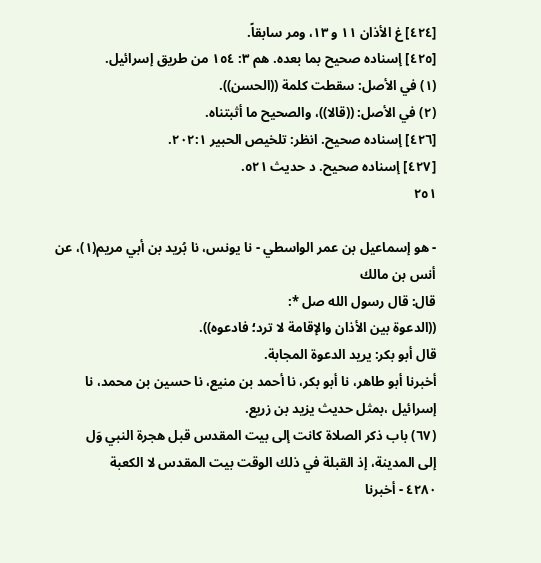[٤٢٤] غ الأذان ١١ و ١٣، ومر سابقاً.
[٤٢٥] إسناده صحيح بما بعده. هم ٣: ١٥٤ من طريق إسرائيل.
(١) في الأصل: سقطت كلمة ((الحسن)).
(٢) في الأصل: ((قالا))، والصحيح ما أثبتناه.
[٤٢٦] إسناده صحيح. انظر: تلخيص الحبير ٢٠٢:١.
[٤٢٧] إسناده صحيح. د حديث ٥٢١.
٢٥١

- هو إسماعيل بن عمر الواسطي - نا يونس، نا بُريد بن أبي مريم(١)، عن أنس بن مالك
قال: قال رسول الله صل *:
((الدعوة بين الأذان والإقامة لا ترد؛ فادعوه)).
قال أبو بكر: يريد الدعوة المجابة.
أخبرنا أبو طاهر، نا أبو بكر، نا أحمد بن منيع، نا حسين بن محمد، نا
إسرائیل ،بمثل حدیث یزید بن زريع.
(٦٧) باب ذكر الصلاة كانت إلى بيت المقدس قبل هجرة النبي وَل
إلى المدينة، إذ القبلة في ذلك الوقت بيت المقدس لا الكعبة
٤٢٨٠ - أخبرنا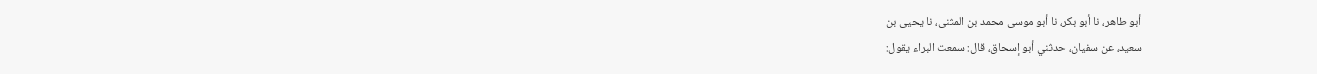أبو طاهر، نا أبو بكر، نا أبو موسى محمد بن المثنى، نا يحيى بن
سعيد، عن سفيان، حدثني أبو إسحاق، قال: سمعت البراء يقول: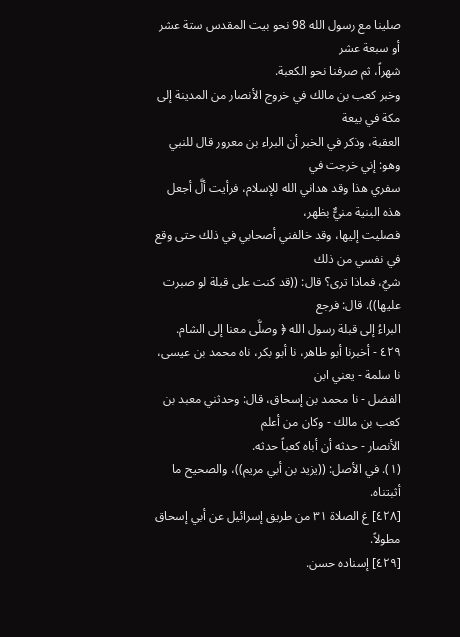صلينا مع رسول الله 98 نحو بيت المقدس ستة عشر أو سبعة عشر
شهراً، ثم صرفنا نحو الكعبة.
وخبر كعب بن مالك في خروج الأنصار من المدينة إلى مكة في بيعة
العقبة، وذكر في الخبر أن البراء بن معرور قال للنبي وهو: إني خرجت في
سفري هذا وقد هداني الله للإسلام، فرأيت ألَّ أجعل هذه البنية منيٌّ بظهر،
فصلیت إليها، وقد خالفني أصحابي في ذلك حتى وقع في نفسي من ذلك
شيٌ، فماذا ترى؟ قال: ((قد كنت على قبلة لو صبرت عليها)). قال: فرجع
البراءُ إلى قبلة رسول الله ﴿ وصلَّى معنا إلى الشام.
٤٢٩ - أخبرنا أبو طاهر، نا أبو بكر، ناه محمد بن عيسى، نا سلمة - يعني ابن
الفضل - نا محمد بن إسحاق، قال: وحدثني معبد بن کعب بن مالك - وكان من أعلم
الأنصار - حدثه أن أباه کعباً حدثه.
(١). في الأصل: ((يزيد بن أبي مريم))، والصحيح ما أثبتناه.
[٤٢٨] غ الصلاة ٣١ من طريق إسرائيل عن أبي إسحاق مطولاً.
[٤٢٩] إسناده حسن.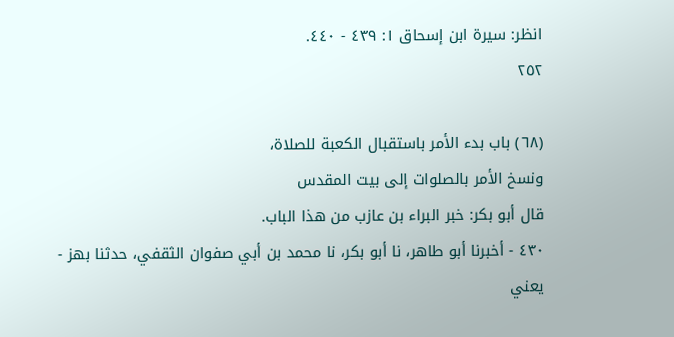انظر: سيرة ابن إسحاق ١: ٤٣٩ - ٤٤٠.
٢٥٢

(٦٨) باب بدء الأمر باستقبال الكعبة للصلاة،
ونسخ الأمر بالصلوات إلى بيت المقدس
قال أبو بكر: خبر البراء بن عازب من هذا الباب.
٤٣٠ - أخبرنا أبو طاهر، نا أبو بكر، نا محمد بن أبي صفوان الثقفي، حدثنا بهز -
يعني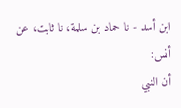ابن أسد - نا حماد بن سلمة، نا ثابت، عن أنس:
أن النبي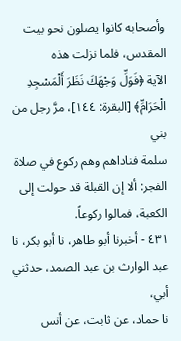وأصحابه كانوا يصلون نحو بيت المقدس، فلما نزلت هذه
الآية ﴿فَوَلِّ وَجْهَكَ نَظَرَ أَلْمَسْجِدِ الْحَرَامِّ﴾ [البقرة: ١٤٤]، مرَّ رجل من بني
سلمة فناداهم وهم ركوع في صلاة الفجر: ألا إن القبلة قد حولت إلى
الكعبة، فمالوا ركوعاً.
٤٣١ - أخبرنا أبو طاهر، نا أبو بكر، نا عبد الوارث بن عبد الصمد، حدثني أبي،
نا حماد، عن ثابت، عن أنس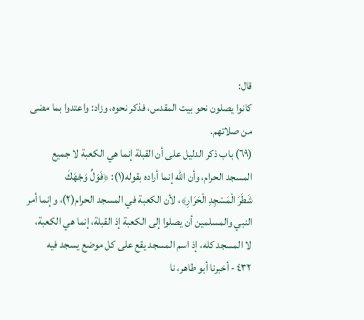قال:
كانوا يصلون نحو بيت المقدس، فذكر نحوه، وزاد: واعتدوا بما مضى
من صلاتهم.
(٦٩) باب ذكر الدليل على أن القبلة إنما هي الكعبة لا جميع
المسجد الحرام، وأن الله إنما أراده بقوله(١): ﴿فَوَلِّ وَجْهَكَ
شَطَرَ الْمَسْجِدِ الْحَرَارِ﴾، لأن الكعبة في المسجد الحرام(٢)، وإنما أمر
النبي والمسلمين أن يصلوا إلى الكعبة إذ القبلة، إنما هي الكعبة،
لا المسجد كله، إذ اسم المسجد يقع على كل موضع يسجد فيه
٤٣٢ - أخبرنا أبو طاهر، نا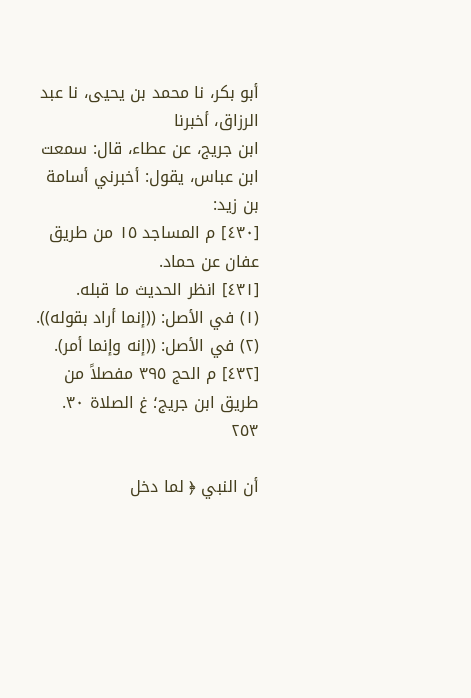أبو بكر، نا محمد بن يحيى، نا عبد الرزاق، أخبرنا
ابن جريج، عن عطاء، قال: سمعت ابن عباس، يقول: أخبرني أسامة بن زيد:
[٤٣٠] م المساجد ١٥ من طريق عفان عن حماد.
[٤٣١] انظر الحديث ما قبله.
(١) في الأصل: ((إنما أراد بقوله)).
(٢) في الأصل: ((إنه وإنما أمر).
[٤٣٢] م الحج ٣٩٥ مفصلاً من طريق ابن جريج؛ غ الصلاة ٣٠.
٢٥٣

أن النبي ﴿ لما دخل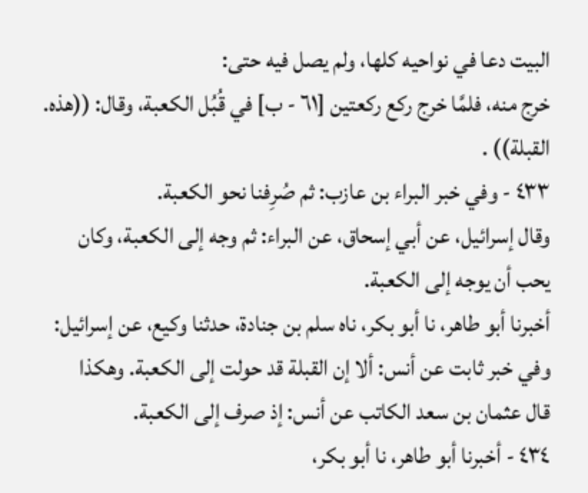البيت دعا في نواحيه كلها، ولم يصل فيه حتى:
خرج منه، فلمَّا خرج ركع ركعتين [٦١ - ب] في قُبُل الكعبة، وقال: ((هذه.
القبلة)) .
٤٣٣ - وفي خبر البراء بن عازب: ثم صُرِفنا نحو الكعبة.
وقال إسرائيل، عن أبي إسحاق، عن البراء: ثم وجه إلى الكعبة، وكان
يحب أن يوجه إلى الكعبة.
أخبرنا أبو طاهر، نا أبو بكر، ناه سلم بن جنادة، حدثنا وكيع، عن إسرائيل:
وفي خبر ثابت عن أنس: ألا إن القبلة قد حولت إلى الكعبة. وهكذا
قال عثمان بن سعد الكاتب عن أنس: إذ صرف إلى الكعبة.
٤٣٤ - أخبرنا أبو طاهر، نا أبو بكر،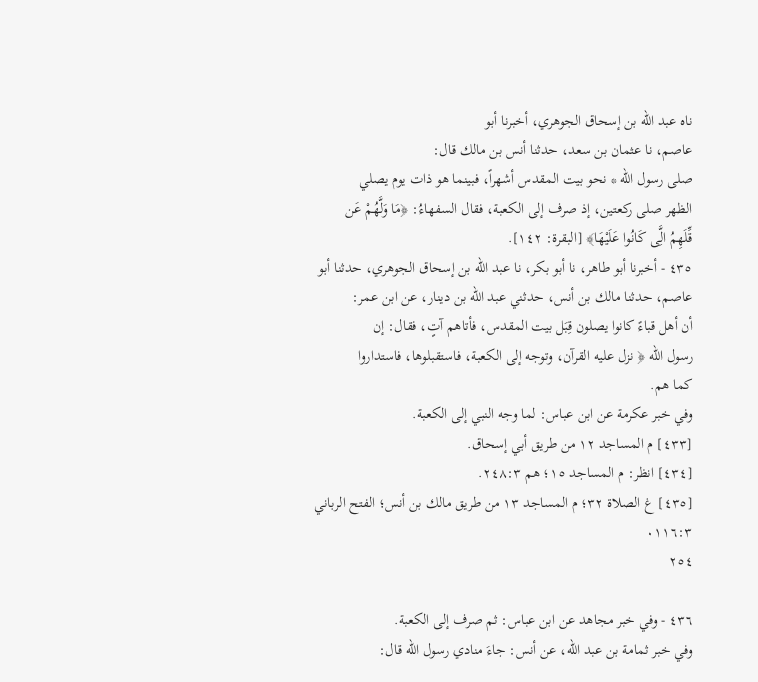ناه عبد الله بن إسحاق الجوهري، أخبرنا أبو
عاصم، نا عثمان بن سعد، حدثنا أنس بن مالك قال:
صلى رسول الله * نحو بيت المقدس أشهراً، فبينما هو ذات يوم يصلي
الظهر صلى ركعتين، إذ صرف إلى الكعبة، فقال السفهاءُ: ﴿مَا وَلَّهُمْ عَن
قِّلَهِمُ الَِّى كَانُوا عَلَيْهَا﴾ [البقرة: ١٤٢].
٤٣٥ - أخبرنا أبو طاهر، نا أبو بكر، نا عبد الله بن إسحاق الجوهري، حدثنا أبو
عاصم، حدثنا مالك بن أنس، حدثني عبد الله بن دینار، عن ابن عمر:
أن أهل قباءً كانوا يصلون قِبَل بيت المقدس، فأتاهم آتٍ، فقال: إن
رسول الله ﴿ نزل عليه القرآن، وتوجه إلى الكعبة، فاستقبلوها، فاستداروا
كما هم.
وفي خبر عكرمة عن ابن عباس: لما وجه النبي إلى الكعبة.
[٤٣٣] م المساجد ١٢ من طريق أبي إسحاق.
[٤٣٤] انظر: م المساجد ١٥؛ هم ٢٤٨:٣.
[٤٣٥] غ الصلاة ٣٢؛ م المساجد ١٣ من طريق مالك بن أنس؛ الفتح الرباني
٠١١٦:٣
٢٥٤

٤٣٦ - وفي خبر مجاهد عن ابن عباس: ثم صرف إلى الكعبة.
وفي خبر ثمامة بن عبد الله، عن أنس: جاءَ منادي رسول الله قال: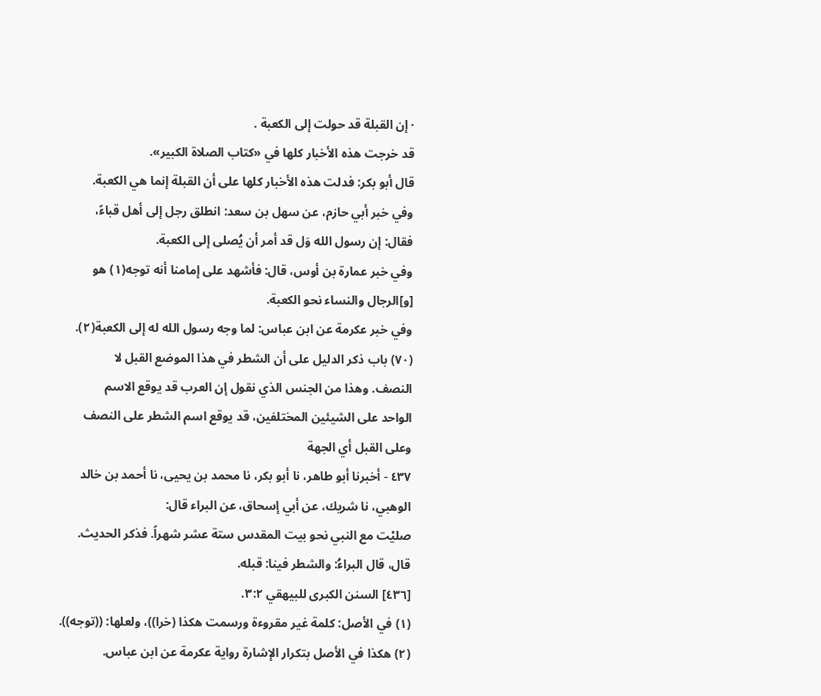· إن القبلة قد حولت إلى الكعبة .
قد خرجت هذه الأخبار كلها في «كتاب الصلاة الكبير».
قال أبو بكر: فدلت هذه الأخبار كلها على أن القبلة إنما هي الكعبة.
وفي خبر أبي حازم، عن سهل بن سعد: انطلق رجل إلى أهل قباءً،
فقال: إن رسول الله وَل قد أمر أن يُصلى إلى الكعبة.
وفي خبر عمارة بن أوس، قال: فأشهد على إمامنا أنه توجه(١) هو
[و]الرجال والنساء نحو الكعبة.
وفي خبر عكرمة عن ابن عباس: لما وجه رسول الله له إلى الكعبة(٢).
(٧٠) باب ذكر الدليل على أن الشطر في هذا الموضع القبل لا
النصف. وهذا من الجنس الذي نقول إن العرب قد يوقع الاسم
الواحد على الشيئين المختلفين، قد يوقع اسم الشطر على النصف
وعلى القبل أي الجهة
٤٣٧ - أخبرنا أبو طاهر، نا أبو بكر، نا محمد بن يحيى، نا أحمد بن خالد
الوهبي، نا شريك، عن أبي إسحاق، عن البراء قال:
صليْت مع النبي نحو بيت المقدس ستة عشر شهراً. فذكر الحديث.
قال، قال البراءُ: والشطر فينا: قبله.
[٤٣٦] السنن الكبرى للبيهقي ٣:٢.
(١) في الأصل: كلمة غير مقروءة ورسمت هكذا (خرا))، ولعلها: ((توجه)).
(٢) هكذا في الأصل بتكرار الإشارة رواية عكرمة عن ابن عباس.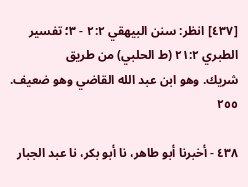[٤٣٧] انظر: سنن البيهقي ٢:٢ - ٣؛ تفسير الطبري ٢١:٢ (ط الحلبي) من طريق
شريك. وهو ابن عبد الله القاضي وهو ضعيف.
٢٥٥

٤٣٨ - أخبرنا أبو طاهر، نا أبو بكر، نا عبد الجبار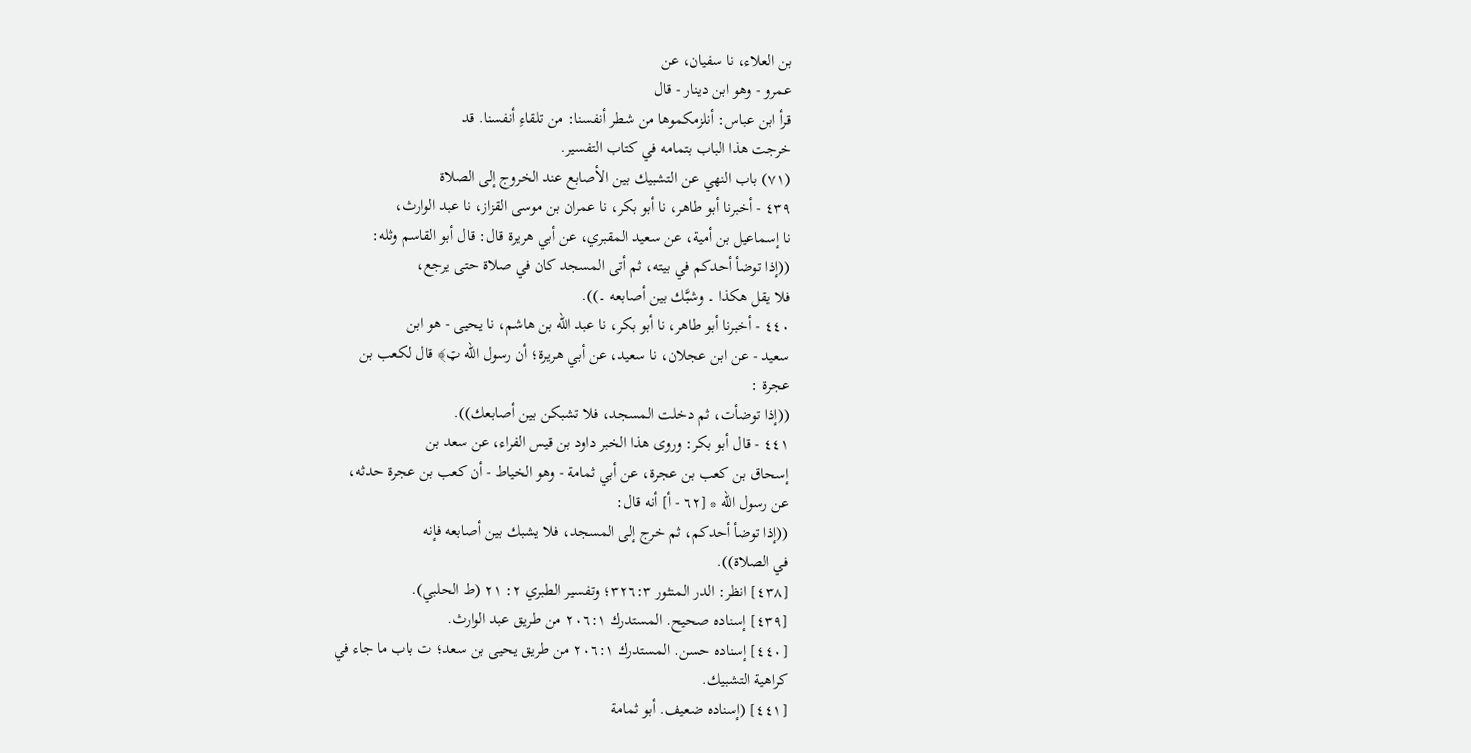بن العلاء، نا سفيان، عن
عمرو - وهو ابن دينار - قال
قرأ ابن عباس: أنلزمكموها من شطر أنفسنا: من تلقاءِ أنفسنا. قد
خرجت هذا الباب بتمامه في كتاب التفسير.
(٧١) باب النهي عن التشبيك بين الأصابع عند الخروج إلى الصلاة
٤٣٩ - أخبرنا أبو طاهر، نا أبو بكر، نا عمران بن موسى القزاز، نا عبد الوارث،
نا إسماعيل بن أمية، عن سعيد المقبري، عن أبي هريرة قال: قال أبو القاسم وثله:
((إذا توضأ أحدكم في بيته، ثم أتى المسجد كان في صلاة حتى يرجع،
فلا يقل هکذا ۔ وشبَّك بین أصابعه ۔)).
٤٤٠ - أخبرنا أبو طاهر، نا أبو بكر، نا عبد الله بن هاشم، نا يحيى - هو ابن
سعید - عن ابن عجلان، نا سعيد، عن أبي هريرة؛ أن رسول الله ټ﴾ قال لکعب بن
عجرة :
((إذا توضأت، ثم دخلت المسجد، فلا تشبكن بين أصابعك)).
٤٤١ - قال أبو بكر: وروى هذا الخبر داود بن قيس الفراء، عن سعد بن
إسحاق بن كعب بن عجرة، عن أبي ثمامة - وهو الخياط - أن كعب بن عجرة حدثه،
عن رسول الله * [٦٢ - أ] أنه قال:
((إذا توضأ أحدكم، ثم خرج إلى المسجد، فلا يشبك بين أصابعه فإنه
في الصلاة)).
[٤٣٨] انظر: الدر المنثور ٣٢٦:٣؛ وتفسير الطبري ٢: ٢١ (ط الحلبي).
[٤٣٩] إسناده صحيح. المستدرك ٢٠٦:١ من طريق عبد الوارث.
[٤٤٠] إسناده حسن. المستدرك ٢٠٦:١ من طريق يحيى بن سعد؛ ت باب ما جاء في
كراهية التشبيك.
[٤٤١] (إسناده ضعيف. أبو ثمامة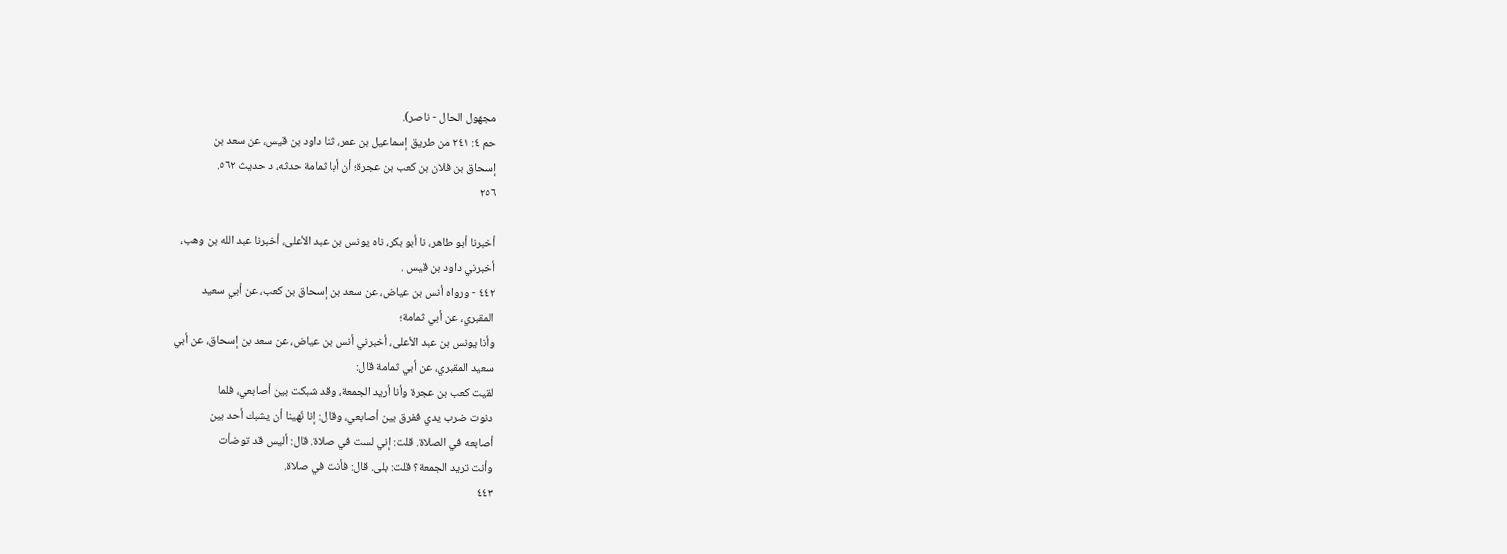مجهول الحال - ناصر).
حم ٤: ٢٤١ من طريق إسماعيل بن عمر، ثنا داود بن قيس، عن سعد بن
إسحاق بن فلان بن كعب بن عجرة؛ أن أبا ثمامة حدثه، د حديث ٥٦٢.
٢٥٦

أخبرنا أبو طاهر، نا أبو بكر، ناه يونس بن عبد الأعلى، أخبرنا عبد الله بن وهب،
أخبرني داود بن قيس .
٤٤٢ - ورواه أنس بن عياض، عن سعد بن إسحاق بن كعب، عن أبي سعيد
المقبري، عن أبي ثمامة؛
وأنا يونس بن عبد الأعلى، أخبرني أنس بن عياض، عن سعد بن إسحاق، عن أبي
سعيد المقبري، عن أبي ثمامة قال:
لقيت كعب بن عجرة وأنا أريد الجمعة، وقد شبكت بين أصابعي، فلما
دنوت ضرب يدي ففرق بين أصابعي، وقال: إنا نُهينا أن يشبك أحد بين
أصابعه في الصلاة. قلت: إني لست في صلاة. قال: أليس قد توضأت
وأنت تريد الجمعة؟ قلت: بلى. قال: فأنت في صلاة.
٤٤٣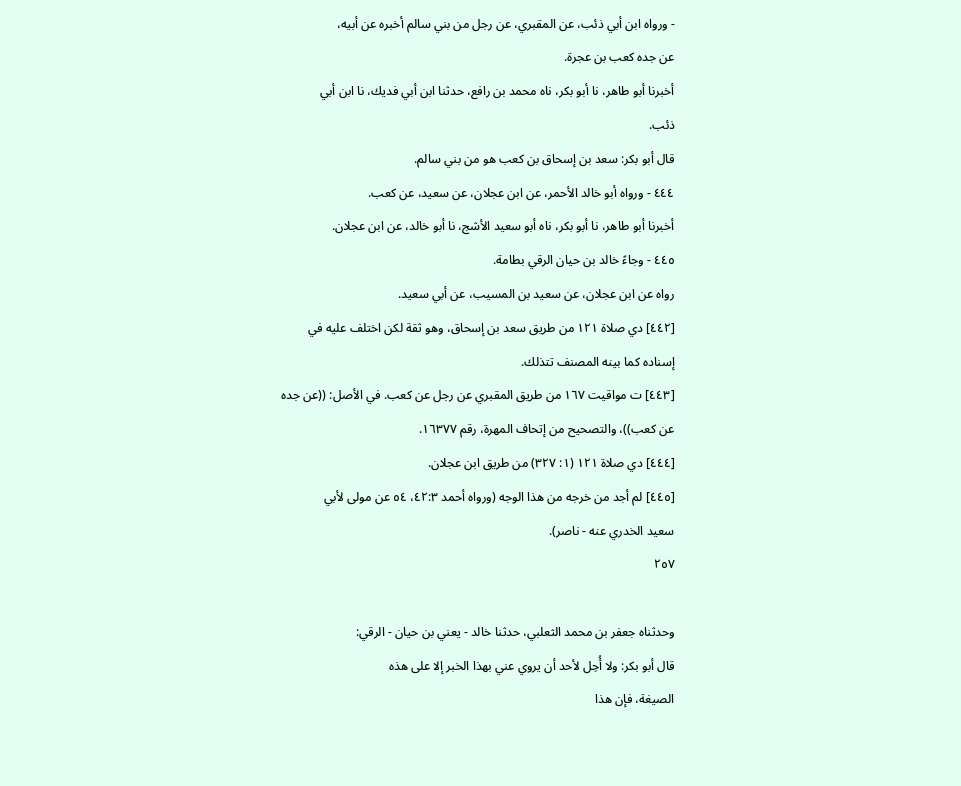- ورواه ابن أبي ذئب، عن المقبري، عن رجل من بني سالم أخبره عن أبيه،
عن جده كعب بن عجرة.
أخبرنا أبو طاهر، نا أبو بكر، ناه محمد بن رافع، حدثنا ابن أبي فديك، نا ابن أبي
ذئب.
قال أبو بكر: سعد بن إسحاق بن كعب هو من بني سالم.
٤٤٤ - ورواه أبو خالد الأحمر، عن ابن عجلان، عن سعيد، عن كعب.
أخبرنا أبو طاهر، نا أبو بكر، ناه أبو سعيد الأشج، نا أبو خالد، عن ابن عجلان.
٤٤٥ - وجاءً خالد بن حيان الرقي بطامة.
رواه عن ابن عجلان، عن سعيد بن المسيب، عن أبي سعيد.
[٤٤٢] دي صلاة ١٢١ من طريق سعد بن إسحاق، وهو ثقة لكن اختلف عليه في
إسناده كما بينه المصنف تتذلك.
[٤٤٣] ت مواقيت ١٦٧ من طريق المقبري عن رجل عن كعب. في الأصل: ((عن جده
عن كعب))، والتصحيح من إتحاف المهرة، رقم ١٦٣٧٧.
[٤٤٤] دي صلاة ١٢١ (١: ٣٢٧) من طريق ابن عجلان.
[٤٤٥] لم أجد من خرجه من هذا الوجه (ورواه أحمد ٤٢:٣، ٥٤ عن مولى لأبي
سعيد الخدري عنه - ناصر).
٢٥٧

وحدثناه جعفر بن محمد الثعلبي، حدثنا خالد - يعني بن حيان - الرقي:
قال أبو بكر: ولا أُحِل لأحد أن يروي عني بهذا الخبر إلا على هذه
الصيغة، فإن هذا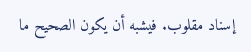إسناد مقلوب. فيشبه أن يكون الصحيح ما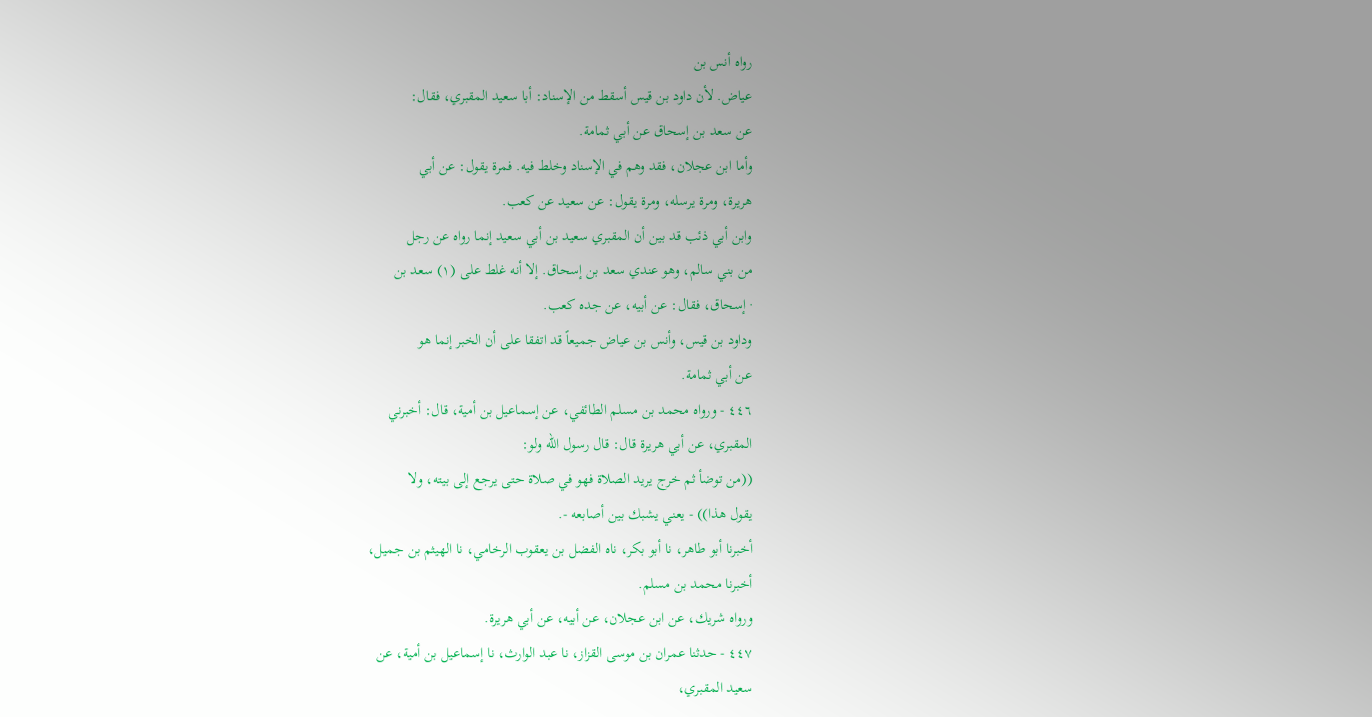رواه أنس بن
عياض. لأن داود بن قيس أسقط من الإسناد: أبا سعيد المقبري، فقال:
عن سعد بن إسحاق عن أبي ثمامة.
وأما ابن عجلان، فقد وهم في الإسناد وخلط فيه. فمرة يقول: عن أبي
هريرة، ومرة يرسله، ومرة يقول: عن سعيد عن كعب.
وابن أبي ذئب قد بين أن المقبري سعيد بن أبي سعيد إنما رواه عن رجل
من بني سالم، وهو عندي سعد بن إسحاق. إلا أنه غلط على (١) سعد بن
· إسحاق، فقال: عن أبيه، عن جده كعب.
وداود بن قيس، وأنس بن عياض جميعاً قد اتفقا على أن الخبر إنما هو
عن أبي ثمامة.
٤٤٦ - ورواه محمد بن مسلم الطائفي، عن إسماعيل بن أمية، قال: أخبرني
المقبري، عن أبي هريرة قال: قال رسول الله ولو:
((من توضأ ثم خرج يريد الصلاة فهو في صلاة حتى يرجع إلى بيته، ولا
يقول هذا)) - يعني يشبك بين أصابعه -.
أخبرنا أبو طاهر، نا أبو بكر، ناه الفضل بن يعقوب الرخامي، نا الهيثم بن جميل،
أخبرنا محمد بن مسلم.
ورواه شريك، عن ابن عجلان، عن أبيه، عن أبي هريرة.
٤٤٧ - حدثنا عمران بن موسى القزاز، نا عبد الوارث، نا إسماعيل بن أمية، عن
سعيد المقبري،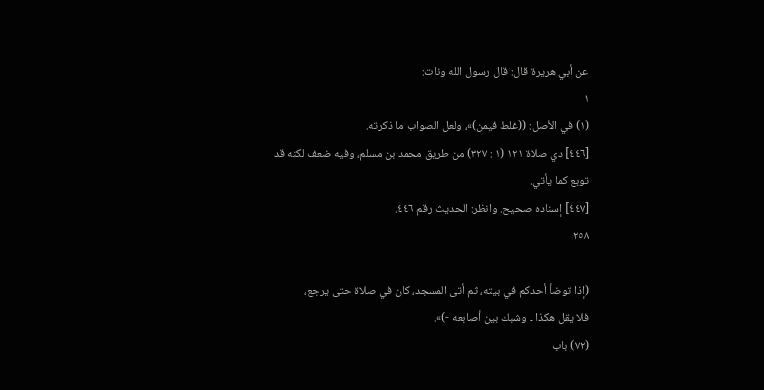عن أبي هريرة قال: قال رسول الله ونات:
١
(١) في الأصل: ((غلط فيمن)»، ولعل الصواب ما ذكرته.
[٤٤٦] دي صلاة ١٢١ (١ : ٣٢٧) من طريق محمد بن مسلم، وفيه ضعف لكنه قد
توبع كما يأتي.
[٤٤٧] إسناده صحيح. وانظر: الحديث رقم ٤٤٦.
٢٥٨

(إذا توضأ أحدكم في بيته، ثم أتى المسجد، كان في صلاة حتى يرجع،
فلا يقل ھکذا ۔ وشبك بين أصابعه -)».
(٧٢) باب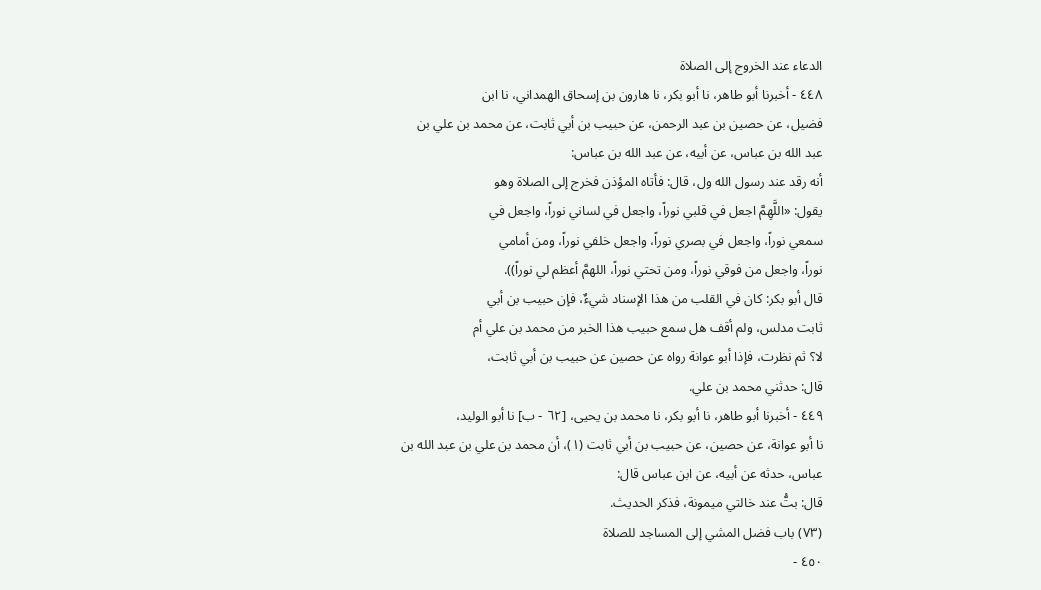الدعاء عند الخروج إلى الصلاة
٤٤٨ - أخبرنا أبو طاهر، نا أبو بكر، نا هارون بن إسحاق الهمداني، نا ابن
فضيل، عن حصين بن عبد الرحمن، عن حبيب بن أبي ثابت، عن محمد بن علي بن
عبد الله بن عباس، عن أبيه، عن عبد الله بن عباس:
أنه رقد عند رسول الله ول، قال: فأتاه المؤذن فخرج إلى الصلاة وهو
يقول: «اللَّهِمَّ اجعل في قلبي نوراً، واجعل في لساني نوراً، واجعل في
سمعي نوراً، واجعل في بصري نوراً، واجعل خلفي نوراً، ومن أمامي
نوراً، واجعل من فوقي نوراً، ومن تحتي نوراً، اللهمَّ أعظم لي نوراً)).
قال أبو بكر: كان في القلب من هذا الإسناد شيءٌ، فإن حبيب بن أبي
ثابت مدلس، ولم أقف هل سمع حبيب هذا الخبر من محمد بن علي أم
لا؟ ثم نظرت، فإذا أبو عوانة رواه عن حصين عن حبيب بن أبي ثابت،
قال: حدثني محمد بن علي.
٤٤٩ - أخبرنا أبو طاهر، نا أبو بكر، نا محمد بن يحيى، [٦٢ - ب] نا أبو الوليد،
نا أبو عوانة، عن حصين، عن حبيب بن أبي ثابت (١)، أن محمد بن علي بن عبد الله بن
عباس، حدثه عن أبيه، عن ابن عباس قال:
قال: بتُّ عند خالتي ميمونة، فذكر الحديث.
(٧٣) باب فضل المشي إلى المساجد للصلاة
٤٥٠ -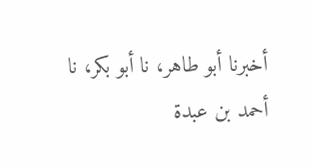أخبرنا أبو طاهر، نا أبو بكر، نا أحمد بن عبدة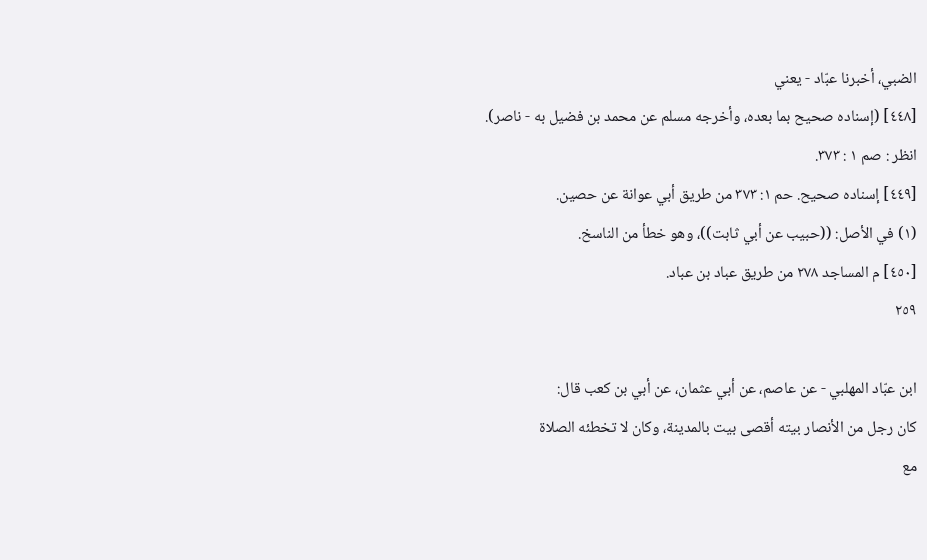الضبي، أخبرنا عبّاد - يعني
[٤٤٨] (إسناده صحيح بما بعده، وأخرجه مسلم عن محمد بن فضيل به - ناصر).
انظر : صم ١ : ٣٧٣.
[٤٤٩] إسناده صحيح. حم ١: ٣٧٣ من طريق أبي عوانة عن حصين.
(١) في الأصل: ((حبيب عن أبي ثابت))، وهو خطأ من الناسخ.
[٤٥٠] م المساجد ٢٧٨ من طريق عباد بن عباد.
٢٥٩

ابن عبّاد المهلبي - عن عاصم، عن أبي عثمان، عن أبي بن كعب قال:
كان رجل من الأنصار بيته أقصى بيت بالمدينة، وكان لا تخطئه الصلاة
مع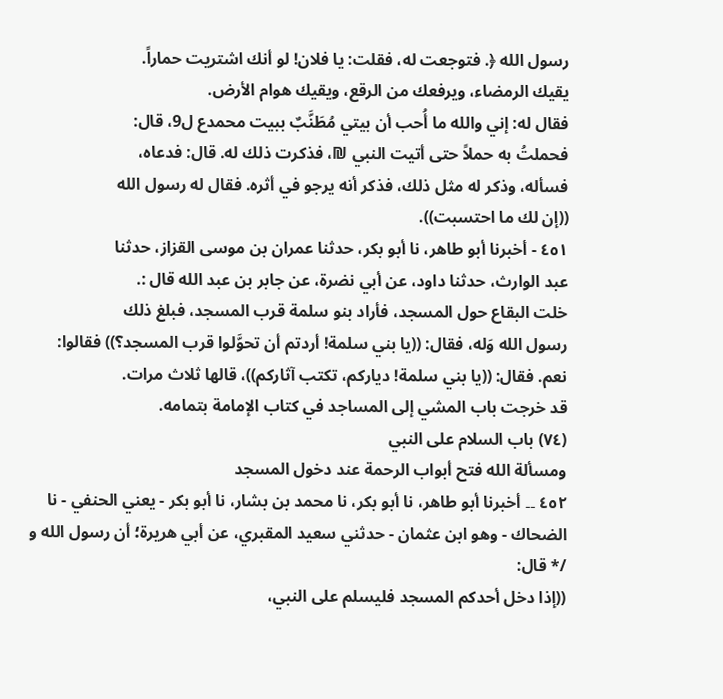رسول الله ﴿. فتوجعت له، فقلت: يا فلان! لو أنك اشتريت حماراً.
يقيك الرمضاء، ويرفعك من الرقع، ويقيك هوام الأرض.
فقال له: إني والله ما أُحب أن بيتي مُطَنَّبٌ ببيت محمدع ل9، قال:
فحملتُ به حملاً حتى أتيت النبي ₪، فذكرت ذلك له. قال: فدعاه،
فسأله، وذكر له مثل ذلك، فذكر أنه يرجو في أثره. فقال له رسول الله
((إن لك ما احتسبت)).
٤٥١ - أخبرنا أبو طاهر، نا أبو بكر، حدثنا عمران بن موسى القزاز، حدثنا
عبد الوارث، حدثنا داود، عن أبي نضرة، عن جابر بن عبد الله قال :.
خلت البقاع حول المسجد، فأراد بنو سلمة قرب المسجد، فبلغ ذلك
رسول الله وَله، فقال: ((يا بني سلمة! أردتم أن تحوَّلوا قرب المسجد؟)) فقالوا:
نعم. فقال: ((يا بني سلمة! دياركم، تكتب آثاركم))، قالها ثلاث مرات.
قد خرجت باب المشي إلى المساجد في كتاب الإمامة بتمامه.
(٧٤) باب السلام على النبي
ومسألة الله فتح أبواب الرحمة عند دخول المسجد
٤٥٢ ۔۔ أخبرنا أبو طاهر، نا أبو بكر، نا محمد بن بشار، نا أبو بكر - يعني الحنفي - نا
الضحاك - وهو ابن عثمان - حدثني سعيد المقبري، عن أبي هريرة؛ أن رسول الله و /* قال:
((إذا دخل أحدكم المسجد فليسلم على النبي،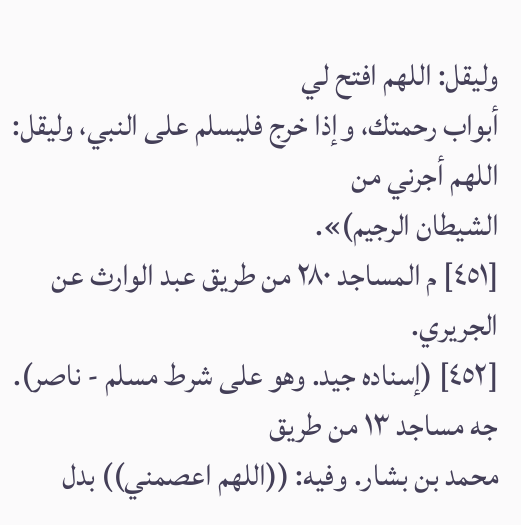وليقل: اللهم افتح لي
أبواب رحمتك، وإذا خرج فليسلم على النبي، وليقل: اللهم أجرني من
الشيطان الرجيم)».
[٤٥١] م المساجد ٢٨٠ من طريق عبد الوارث عن الجريري.
[٤٥٢] (إسناده جيد. وهو على شرط مسلم - ناصر). جه مساجد ١٣ من طريق
محمد بن بشار. وفيه: ((اللهم اعصمني)) بدل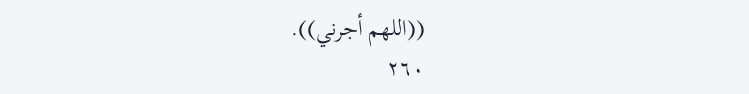((اللهم أجرني)).
٢٦٠